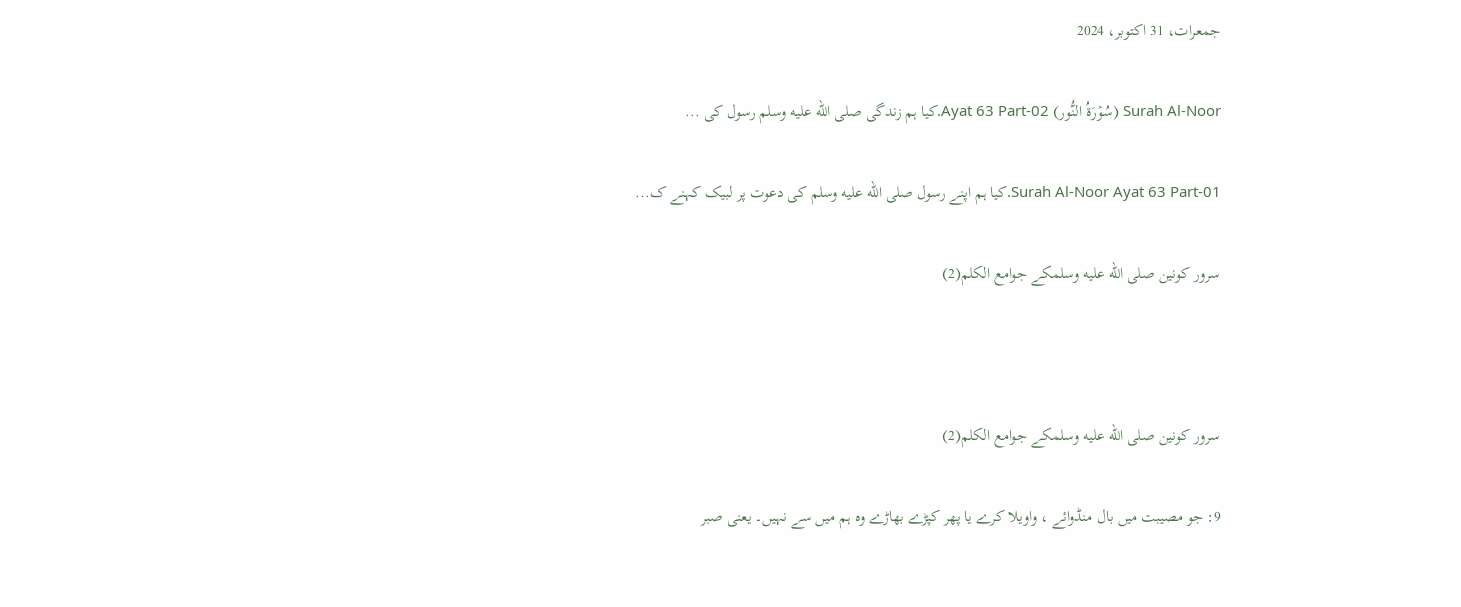جمعرات، 31 اکتوبر، 2024

Surah Al-Noor (سُوۡرَةُ النُّور) Ayat 63 Part-02.کیا ہم زندگی صلى الله عليه وسلم رسول کی ...

Surah Al-Noor Ayat 63 Part-01.کیا ہم اپنے رسول صلى الله عليه وسلم کی دعوت پر لبیک کہنے ک...

سرور کونین صلى الله عليه وسلمکے جوامع الکلم(2)



سرور کونین صلى الله عليه وسلمکے جوامع الکلم(2)

9: جو مصیبت میں بال منڈوائے ، واویلا کرے یا پھر کپڑے بھاڑے وہ ہم میں سے نہیں۔ یعنی صبر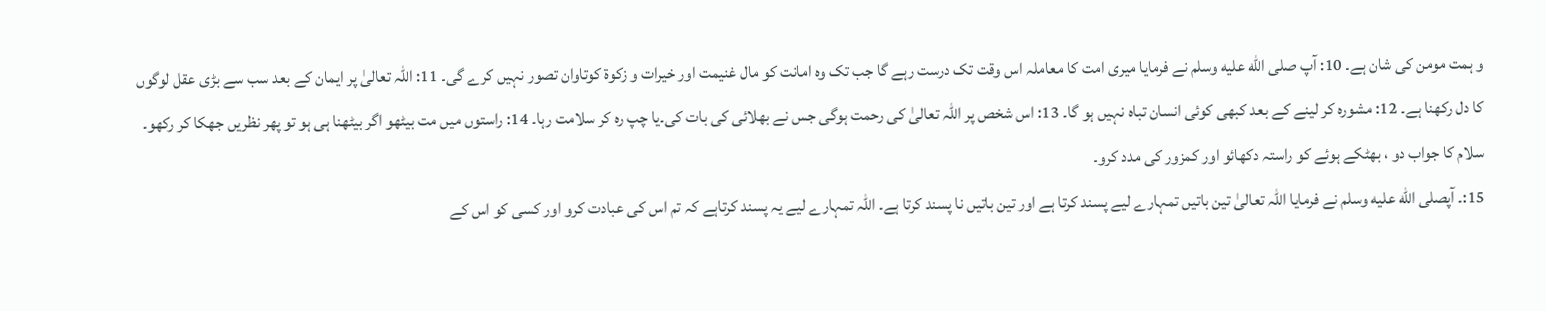و ہمت مومن کی شان ہے۔ 10: آپ صلى الله عليه وسلم نے فرمایا میری امت کا معاملہ اس وقت تک درست رہے گا جب تک وہ امانت کو مال غنیمت اور خیرات و زکوۃ کوتاوان تصور نہیں کرے گی۔ 11: اللہ تعالیٰ پر ایمان کے بعد سب سے بڑی عقل لوگوں کا دل رکھنا ہے۔ 12: مشورہ کر لینے کے بعد کبھی کوئی انسان تباہ نہیں ہو گا۔ 13: اس شخص پر اللہ تعالیٰ کی رحمت ہوگی جس نے بھلائی کی بات کی۔یا چپ رہ کر سلامت رہا۔ 14: راستوں میں مت بیٹھو اگر بیٹھنا ہی ہو تو پھر نظریں جھکا کر رکھو۔ سلام کا جواب دو ، بھٹکے ہوئے کو راستہ دکھائو اور کمزور کی مدد کرو۔
15:۔ آپصلى الله عليه وسلم نے فرمایا اللہ تعالیٰ تین باتیں تمہارے لیے پسند کرتا ہے اور تین باتیں نا پسند کرتا ہے۔ اللہ تمہارے لیے یہ پسند کرتاہے کہ تم اس کی عبادت کرو اور کسی کو اس کے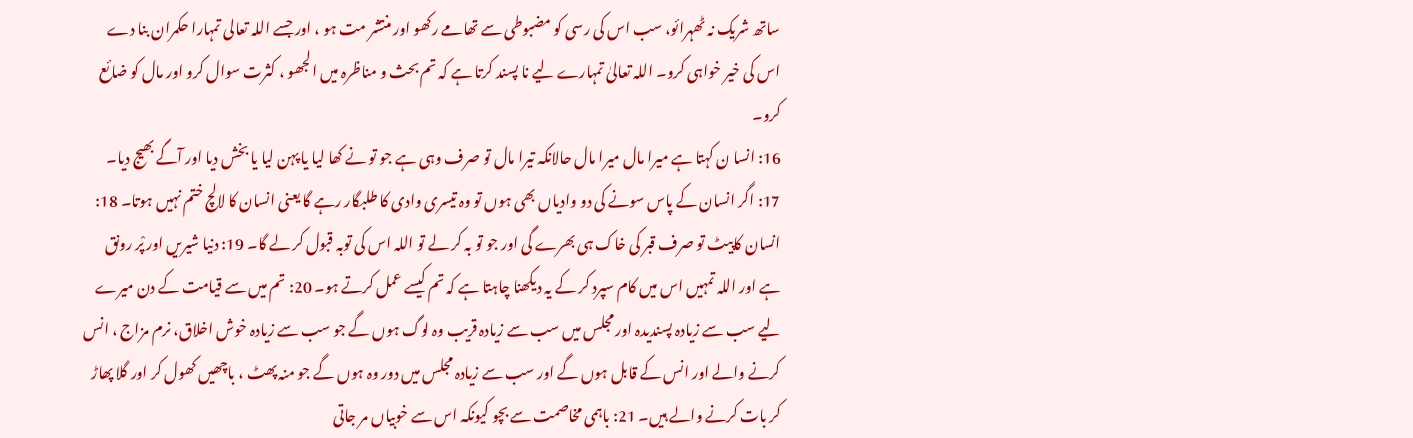ساتھ شریک نہ ٹھہرائو، سب اس کی رسی کو مضبوطی سے تھامے رکھو اور منتشر مت ہو ، اور جسے اللہ تعالی تمہارا حکمران بنا دے اس کی خیر خواہی کرو۔ اللہ تعالیٰ تمہارے لیے نا پسند کرتا ہے کہ تم بحث و مناظرہ میں الجھو ، کثرت سوال کرو اور مال کو ضائع کرو۔
16: انسا ن کہتا ہے میرا مال میرا مال حالانکہ تیرا مال تو صرف وہی ہے جو تو نے کھا لیا یا پہن لیا یا بخش دیا اور آگے بھیج دیا۔ 17: اگر انسان کے پاس سونے کی دو وادیاں بھی ہوں تو وہ تیسری وادی کا طلبگار رہے گا یعنی انسان کا لالچ ختم نہیں ہوتا۔ 18: انسان کاپیٹ تو صرف قبر کی خاک ہی بھرے گی اور جو تو بہ کر لے تو اللہ اس کی توبہ قبول کر لے گا۔ 19: دنیا شیریں اور پْر رونق ہے اور اللہ تمہیں اس میں کام سپرد کر کے یہ دیکھنا چاہتا ہے کہ تم کیسے عمل کرتے ہو۔ 20: تم میں سے قیامت کے دن میرے لیے سب سے زیادہ پسندیدہ اور مجلس میں سب سے زیادہ قریب وہ لوگ ہوں گے جو سب سے زیادہ خوش اخلاق، نرم مزاج ، انس کرنے والے اور انس کے قابل ہوں گے اور سب سے زیادہ مجلس میں دور وہ ہوں گے جو منہ پھٹ ، باچھیں کھول کر اور گلا پھاڑ کر بات کرنے والے ہیں۔ 21: باہمی مخاصمت سے بچو کیونکہ اس سے خوبیاں مر جاتی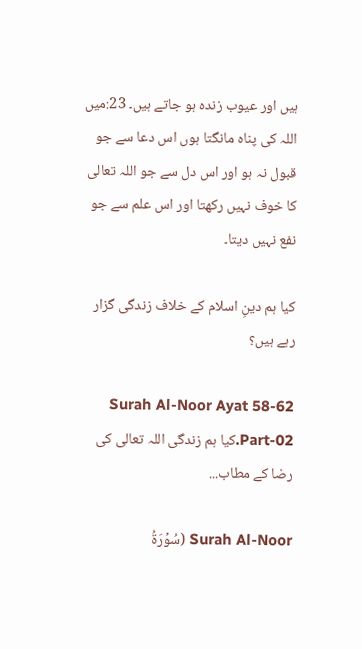ہیں اور عیوب زندہ ہو جاتے ہیں۔ 23:میں اللہ کی پناہ مانگتا ہوں اس دعا سے جو قبول نہ ہو اور اس دل سے جو اللہ تعالی کا خوف نہیں رکھتا اور اس علم سے جو نفع نہیں دیتا۔

کیا ہم دینِ اسلام کے خلاف زندگی گزار رہے ہیں؟

Surah Al-Noor Ayat 58-62 Part-02.کیا ہم زندگی اللہ تعالی کی رضا کے مطاب...

Surah Al-Noor (سُوۡرَةُ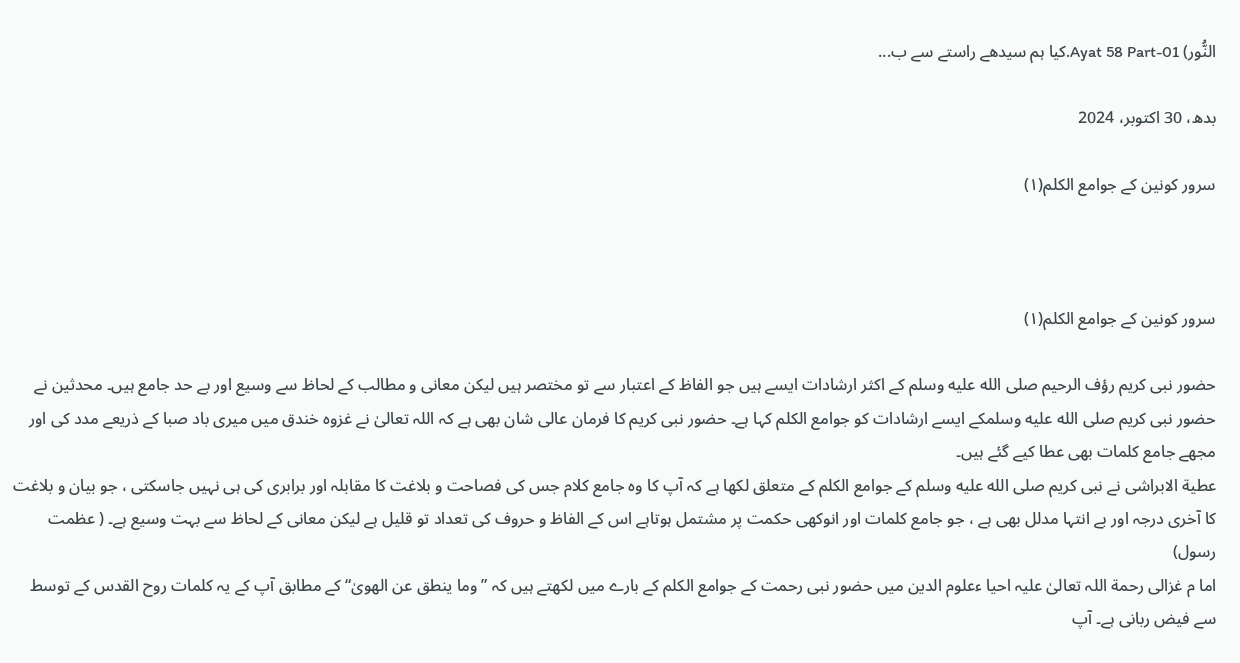النُّور) Ayat 58 Part-01.کیا ہم سیدھے راستے سے ب...

بدھ، 30 اکتوبر، 2024

سرور کونین کے جوامع الکلم(۱)



سرور کونین کے جوامع الکلم(۱)

حضور نبی کریم رؤف الرحیم صلى الله عليه وسلم کے اکثر ارشادات ایسے ہیں جو الفاظ کے اعتبار سے تو مختصر ہیں لیکن معانی و مطالب کے لحاظ سے وسیع اور بے حد جامع ہیں۔ محدثین نے حضور نبی کریم صلى الله عليه وسلمکے ایسے ارشادات کو جوامع الکلم کہا ہے۔ حضور نبی کریم کا فرمان عالی شان بھی ہے کہ اللہ تعالیٰ نے غزوہ خندق میں میری باد صبا کے ذریعے مدد کی اور مجھے جامع کلمات بھی عطا کیے گئے ہیں۔
عطیة الابراشی نے نبی کریم صلى الله عليه وسلم کے جوامع الکلم کے متعلق لکھا ہے کہ آپ کا وہ جامع کلام جس کی فصاحت و بلاغت کا مقابلہ اور برابری کی ہی نہیں جاسکتی ، جو بیان و بلاغت کا آخری درجہ اور بے انتہا مدلل بھی ہے ، جو جامع کلمات اور انوکھی حکمت پر مشتمل ہوتاہے اس کے الفاظ و حروف کی تعداد تو قلیل ہے لیکن معانی کے لحاظ سے بہت وسیع ہے۔ ( عظمت رسول)
اما م غزالی رحمة اللہ تعالیٰ علیہ احیا ءعلوم الدین میں حضور نبی رحمت کے جوامع الکلم کے بارے میں لکھتے ہیں کہ ”وما ینطق عن الھویٰ“ کے مطابق آپ کے یہ کلمات روح القدس کے توسط سے فیض ربانی ہے۔ آپ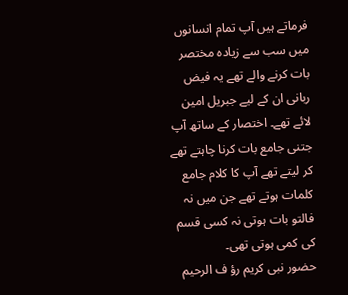فرماتے ہیں آپ تمام انسانوں میں سب سے زیادہ مختصر بات کرنے والے تھے یہ فیض ربانی ان کے لیے جبریل امین لائے تھے۔ اختصار کے ساتھ آپ جتنی جامع بات کرنا چاہتے تھے کر لیتے تھے آپ کا کلام جامع کلمات ہوتے تھے جن میں نہ فالتو بات ہوتی نہ کسی قسم کی کمی ہوتی تھی۔
حضور نبی کریم رؤ ف الرحیم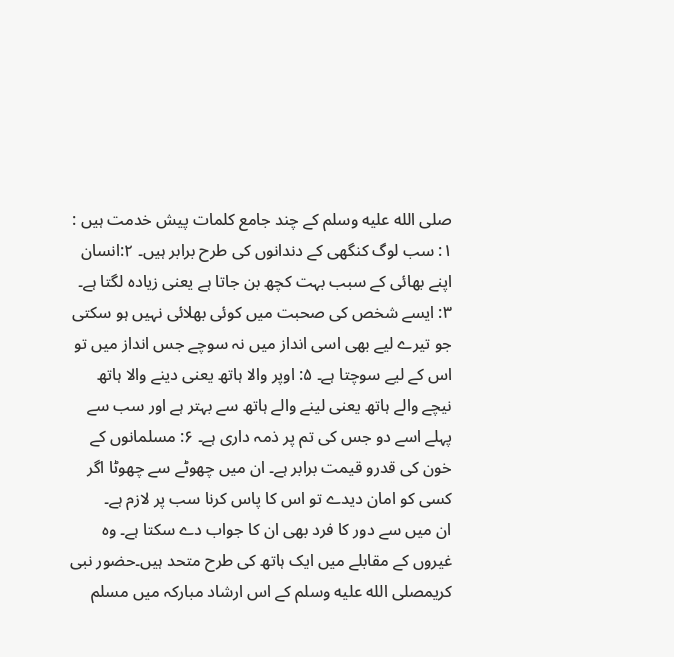صلى الله عليه وسلم کے چند جامع کلمات پیش خدمت ہیں :
۱: سب لوگ کنگھی کے دندانوں کی طرح برابر ہیں۔ ۲:انسان اپنے بھائی کے سبب بہت کچھ بن جاتا ہے یعنی زیادہ لگتا ہے۔ ۳: ایسے شخص کی صحبت میں کوئی بھلائی نہیں ہو سکتی جو تیرے لیے بھی اسی انداز میں نہ سوچے جس انداز میں تو اس کے لیے سوچتا ہے۔ ۵: اوپر والا ہاتھ یعنی دینے والا ہاتھ نیچے والے ہاتھ یعنی لینے والے ہاتھ سے بہتر ہے اور سب سے پہلے اسے دو جس کی تم پر ذمہ داری ہے۔ ۶: مسلمانوں کے خون کی قدرو قیمت برابر ہے۔ ان میں چھوٹے سے چھوٹا اگر کسی کو امان دیدے تو اس کا پاس کرنا سب پر لازم ہے۔
ان میں سے دور کا فرد بھی ان کا جواب دے سکتا ہے۔ وہ غیروں کے مقابلے میں ایک ہاتھ کی طرح متحد ہیں۔حضور نبی کریمصلى الله عليه وسلم کے اس ارشاد مبارکہ میں مسلم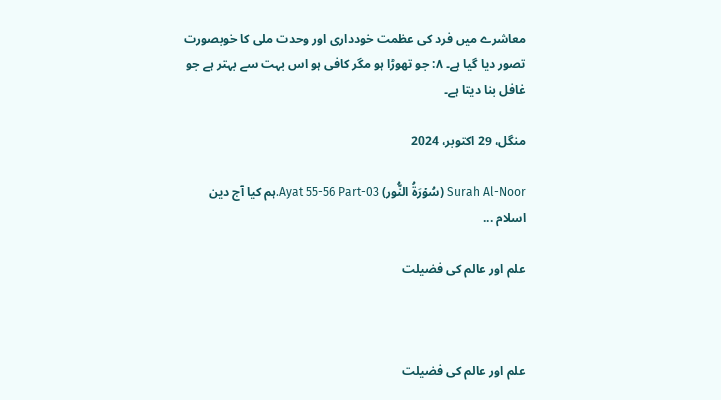معاشرے میں فرد کی عظمت خودداری اور وحدت ملی کا خوبصورت تصور دیا گیا ہے۔ ۸: جو تھوڑا ہو مگر کافی ہو اس بہت سے بہتر ہے جو غافل بنا دیتا ہے۔

منگل، 29 اکتوبر، 2024

Surah Al-Noor (سُوۡرَةُ النُّور) Ayat 55-56 Part-03.ہم کیا آج دین اسلام ...

علم اور عالم کی فضیلت



علم اور عالم کی فضیلت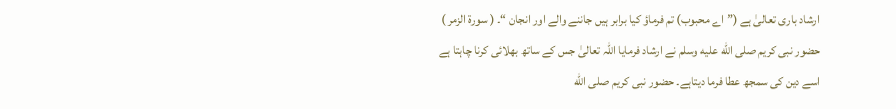ارشاد باری تعالیٰ ہے (”اے محبوب) تم فرماؤ کیا برابر ہیں جاننے والے اور انجان “۔ ( سورة الزمر )
حضور نبی کریم صلى الله عليه وسلم نے ارشاد فرمایا اللہ تعالیٰ جس کے ساتھ بھلائی کرنا چاہتا ہے اسے دین کی سمجھ عطا فرما دیتاہے۔ حضور نبی کریم صلى الله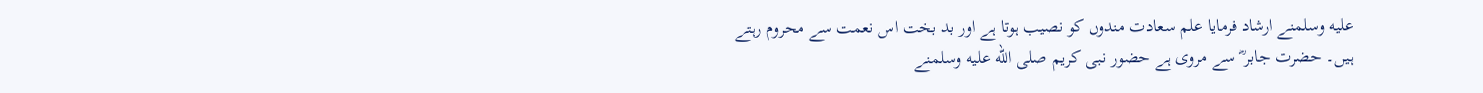عليه وسلمنے ارشاد فرمایا علم سعادت مندوں کو نصیب ہوتا ہے اور بد بخت اس نعمت سے محروم رہتے ہیں۔ حضرت جابر ؓ سے مروی ہے حضور نبی کریم صلى الله عليه وسلمنے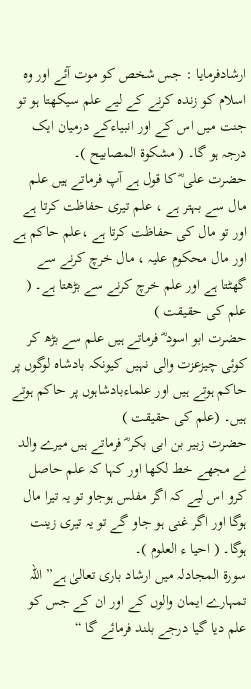ارشادفرمایا : جس شخص کو موت آئے اور وہ اسلام کو زندہ کرنے کے لیے علم سیکھتا ہو تو جنت میں اس کے اور انبیاءکے درمیان ایک درجہ ہو گا۔ ( مشکوة المصابیح )۔
حضرت علی ؓ کا قول ہے آپ فرماتے ہیں علم مال سے بہتر ہے ، علم تیری حفاظت کرتا ہے اور تو مال کی حفاظت کرتا ہے ،علم حاکم ہے اور مال محکوم علیہ ، مال خرچ کرنے سے گھٹتا ہے اور علم خرچ کرنے سے بڑھتا ہے۔ ( علم کی حقیقت )
حضرت ابو اسود ؓ فرماتے ہیں علم سے بڑھ کر کوئی چیزعزت والی نہیں کیونکہ بادشاہ لوگوں پر حاکم ہوتے ہیں اور علماءبادشاہوں پر حاکم ہوتے ہیں۔ (علم کی حقیقت )
حضرت زبیر بن ابی بکر ؓ فرماتے ہیں میرے والد نے مجھے خط لکھا اور کہا کہ علم حاصل کرو اس لیے کہ اگر مفلس ہوجاو تو یہ تیرا مال ہوگا اور اگر غنی ہو جاو گے تو یہ تیری زینت ہوگا۔ ( احیا ء العلوم )۔
سورة المجادلہ میں ارشاد باری تعالیٰ ہے” اللہ تمہارے ایمان والوں کے اور ان کے جس کو علم دیا گیا درجے بلند فرمائے گا “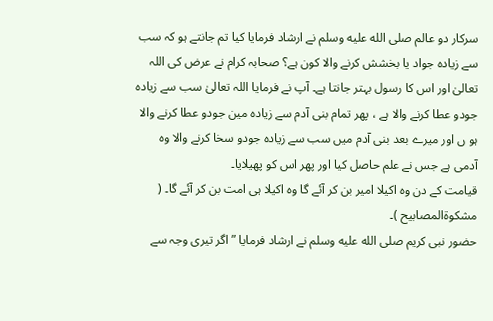سرکار دو عالم صلى الله عليه وسلم نے ارشاد فرمایا کیا تم جانتے ہو کہ سب سے زیادہ جواد یا بخشش کرنے والا کون ہے؟ صحابہ کرام نے عرض کی اللہ تعالیٰ اور اس کا رسول بہتر جانتا ہے۔ آپ نے فرمایا اللہ تعالیٰ سب سے زیادہ جودو عطا کرنے والا ہے ، پھر تمام بنی آدم سے زیادہ مین جودو عطا کرنے والا ہو ں اور میرے بعد بنی آدم میں سب سے زیادہ جودو سخا کرنے والا وہ آدمی ہے جس نے علم حاصل کیا اور پھر اس کو پھیلایا۔
قیامت کے دن وہ اکیلا امیر بن کر آئے گا وہ اکیلا ہی امت بن کر آئے گا۔ ( مشکوةالمصابیح )۔
حضور نبی کریم صلى الله عليه وسلم نے ارشاد فرمایا ”اگر تیری وجہ سے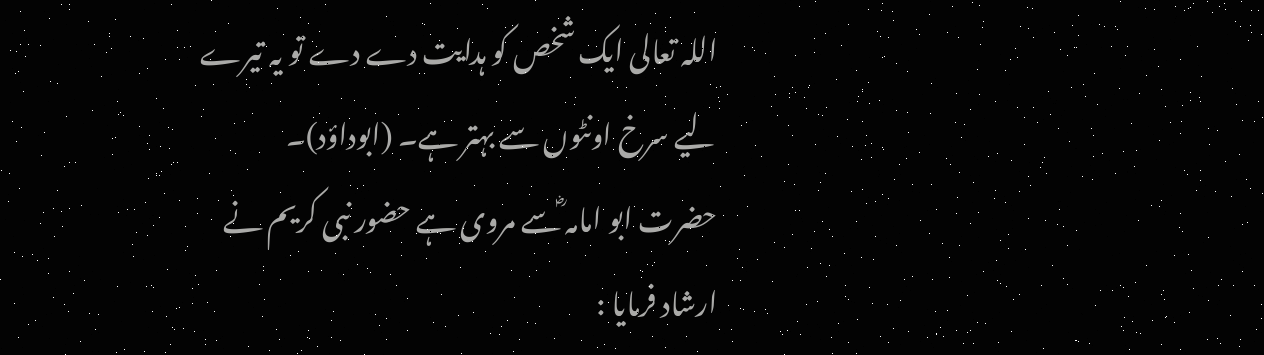اللہ تعالی ایک شخص کو ہدایت دے دے تو یہ تیرے لیے سرخ اونٹوں سے بہتر ہے۔ (ابوداؤد)۔
حضرت ابو امامہ ؓسے مروی ہے حضور نبی کریم نے ارشاد فرمایا :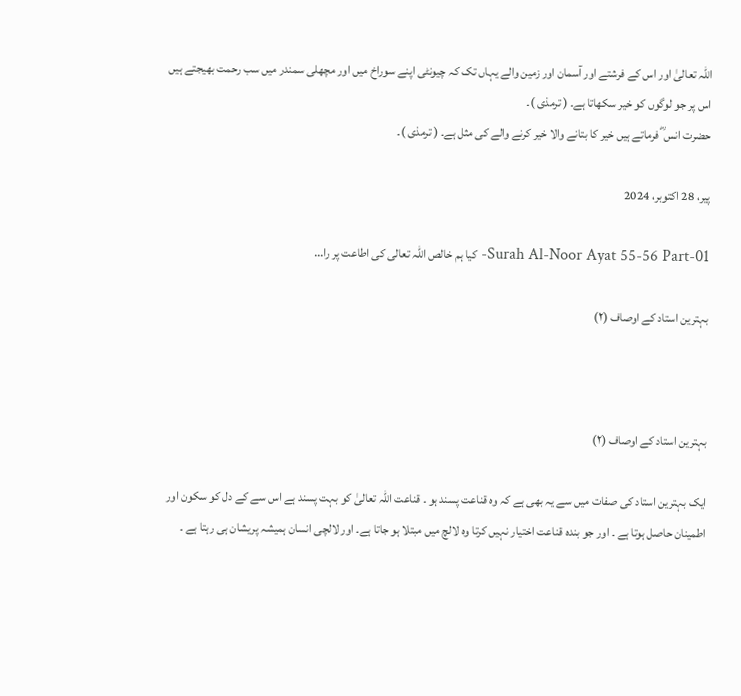اللہ تعالیٰ اور اس کے فرشتے اور آسمان اور زمین والے یہاں تک کہ چیونٹی اپنے سوراخ میں اور مچھلی سمندر میں سب رحمت بھیجتے ہیں اس پر جو لوگوں کو خیر سکھاتا ہے۔ ( ترمذی )۔
حضرت انس ؓ فرماتے ہیں خیر کا بتانے والا خیر کرنے والے کی مثل ہے۔ ( ترمذی )۔

پیر، 28 اکتوبر، 2024

Surah Al-Noor Ayat 55-56 Part-01- کیا ہم خالص اللہ تعالی کی اطاعت پر را...

بہترین استاد کے اوصاف (۲)



بہترین استاد کے اوصاف (۲)

ایک بہترین استاد کی صفات میں سے یہ بھی ہے کہ وہ قناعت پسند ہو ۔ قناعت اللہ تعالیٰ کو بہت پسند ہے اس سے کے دل کو سکون اور اطمینان حاصل ہوتا ہے ۔ اور جو بندہ قناعت اختیار نہیں کرتا وہ لالچ میں مبتلا ہو جاتا ہے۔ اور لالچی انسان ہمیشہ پریشان ہی رہتا ہے ۔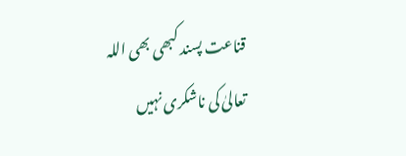قناعت پسند کبھی بھی اللہ تعالیٰ کی ناشکری نہیں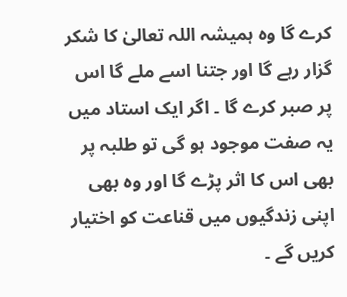کرے گا وہ ہمیشہ اللہ تعالیٰ کا شکر گزار رہے گا اور جتنا اسے ملے گا اس پر صبر کرے گا ۔ اگر ایک استاد میں یہ صفت موجود ہو گی تو طلبہ پر بھی اس کا اثر پڑے گا اور وہ بھی اپنی زندگیوں میں قناعت کو اختیار کریں گے ۔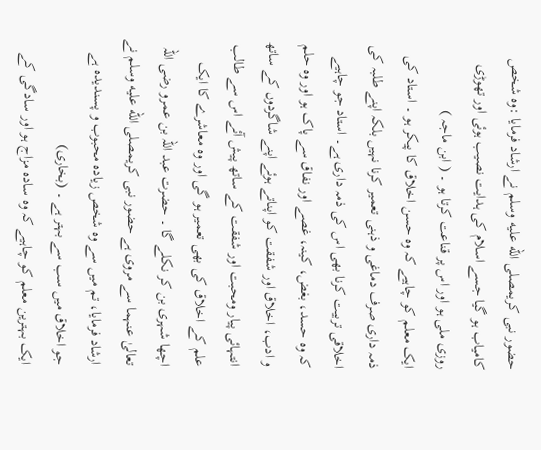حضور نبی کریمصلى الله عليه وسلم نے ارشاد فرمایا :وہ شخص کامیاب ہو گیا جسے اسلام کی ہدایت نصیب ہوئی اور تھوڑی روزی ملی ہو اور اس پر قناعت کرتا ہو ۔ ( ابن ماجہ )
ایک معلم کو چاہیے کہ وہ حسن اخلاق کا پیکر ہو ۔ استاد کی ذمہ داری صرف دماغی و ذہنی تعمیر کرنا نہیں بلکہ اپنے طلبہ کی اخلاقی تربیت کرنا بھی اس کی ذمہ داری ہے۔ استاد جو چاہیے کہ وہ حسد، بغض، کینہ، غصے اور نفاق سے پاک ہو اور وہ حلم و ادب، اخلاق اور شفقت کو اپناتے ہوئے اپنے شاگردوں کے ساتھ انتہائی پیار ومحبت اور شفقت کے ساتھ پیش آئے اس سے طالب علم کے اخلاق کی بھی تعمیر ہو گی اور وہ معاشرے کا ایک اچھا شہری بن کر نکلے گا ۔ حضرت عبد اللہ بن عمرو رضی اللہ تعالیٰ عنہما سے مروی ہے حضور نبی کریمصلى الله عليه وسلم نے ارشاد فرمایا، تم میں سے وہ شخص زیادہ محبوب و پسندیدہ ہے جو اخلاق میں سب سے بہتر ہے ۔ (بخاری)
ایک بہترین معلم کو چاہیے کہ وہ سادہ مزاج ہو اور سادگی کے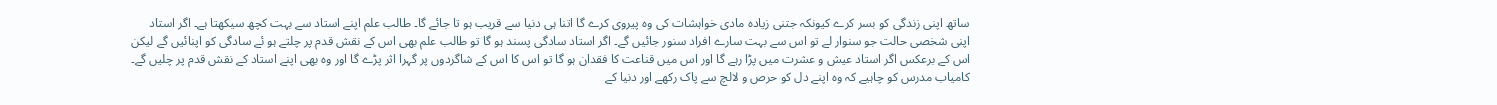ساتھ اپنی زندگی کو بسر کرے کیونکہ جتنی زیادہ مادی خواہشات کی وہ پیروی کرے گا اتنا ہی دنیا سے قریب ہو تا جائے گا۔ طالب علم اپنے استاد سے بہت کچھ سیکھتا ہے۔ اگر استاد اپنی شخصی حالت جو سنوار لے تو اس سے بہت سارے افراد سنور جائیں گے۔ اگر استاد سادگی پسند ہو گا تو طالب علم بھی اس کے نقش قدم پر چلتے ہو ئے سادگی کو اپنائیں گے لیکن اس کے برعکس اگر استاد عیش و عشرت میں پڑا رہے گا اور اس میں قناعت کا فقدان ہو گا تو اس کا اس کے شاگردوں پر گہرا اثر پڑے گا اور وہ بھی اپنے استاد کے نقش قدم پر چلیں گے۔ کامیاب مدرس کو چاہیے کہ وہ اپنے دل کو حرص و لالچ سے پاک رکھے اور دنیا کے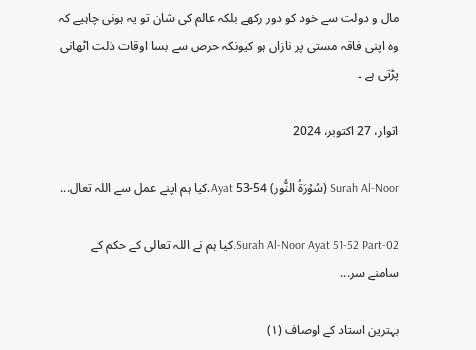مال و دولت سے خود کو دور رکھے بلکہ عالم کی شان تو یہ ہونی چاہیے کہ وہ اپنی فاقہ مستی پر نازاں ہو کیونکہ حرص سے بسا اوقات ذلت اٹھانی پڑتی ہے ۔

اتوار، 27 اکتوبر، 2024

Surah Al-Noor (سُوۡرَةُ النُّور) Ayat 53-54.کیا ہم اپنے عمل سے اللہ تعال...

Surah Al-Noor Ayat 51-52 Part-02.کیا ہم نے اللہ تعالی کے حکم کے سامنے سر...

بہترین استاد کے اوصاف (۱)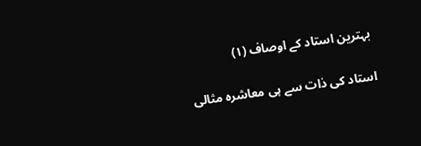بہترین استاد کے اوصاف (۱)

استاد کی ذات سے ہی معاشرہ مثالی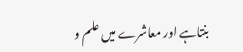بنتاہے اور معاشرے میں علم و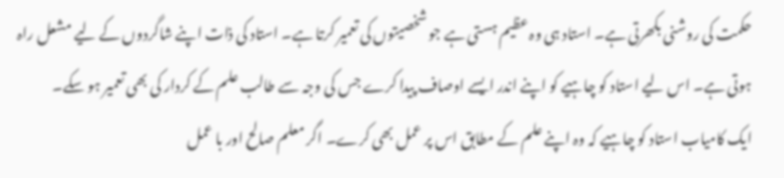حکمت کی روشنی بکھرتی ہے۔ استاد ہی وہ عظیم ہستی ہے جو شخصیتوں کی تعمیر کرتا ہے۔ استاد کی ذات اپنے شاگردوں کے لیے مشعل راہ ہوتی ہے۔ اس لیے استاد کو چاہیے کو اپنے اندر ایسے اوصاف پیدا کرے جس کی وجہ سے طالب علم کے کردار کی بھی تعمیر ہو سکے۔
ایک کامیاب استاد کو چاہیے کہ وہ اپنے علم کے مطابق اس پر عمل بھی کرے۔ اگر معلم صالح اور با عمل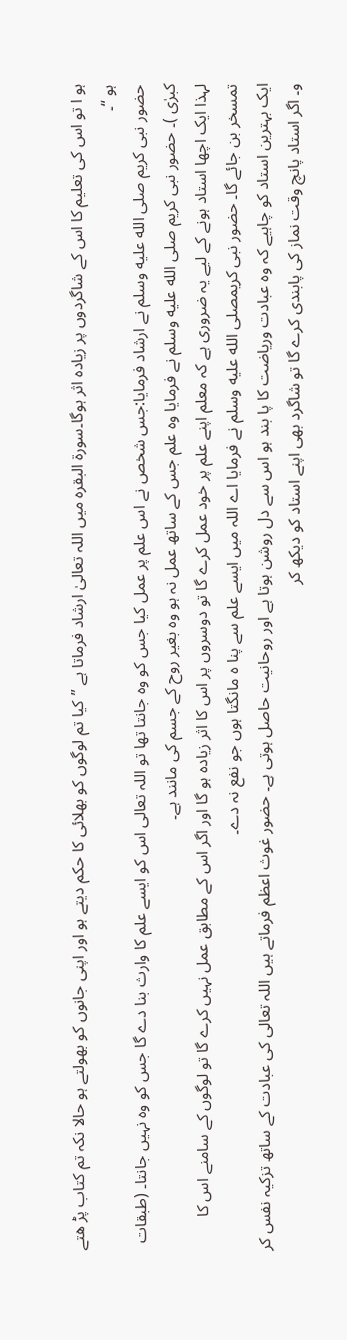ہو ا تو اس کی تعلیم کا اس کے شاگردوں پر زیادہ اثر ہوگا۔سورة البقرہ میں اللہ تعالیٰ ارشاد فرماتا ہے ”کیا تم لوگوں کو بھلائی کا حکم دیتے ہو اور اپنی جانوں کو بھولتے ہو حالا نکہ تم کتاب پڑ ھتے ہو “۔
حضور نبی کریم صلى الله عليه وسلم نے ارشاد فرمایا:جس شخص نے اس علم پر عمل کیا جس کو وہ جانتا تھا تو اللہ تعالی اس کو ایسے علم کا وارث بنا دے گا جس کو وہ نہیں جانتا۔ (طبقات کبرٰی )۔ حضور نبی کریم صلى الله عليه وسلم نے فرمایا وہ علم جس کے ساتھ عمل نہ ہو وہ بغیر روح کے جسم کی مانند ہے۔
لہذا ایک اچھا استاد ہونے کے لیے یہ ضروری ہے کہ معلم اپنے علم پر خود عمل کرے گا تو دوسروں پر اس کا اثر زیادہ ہو گا اور اگر اس کے مطابق عمل نہیں کرے گا تو لوگوں کے سامنے اس کا تمسخر بن جائے گا۔ حضور نبی کریمصلى الله عليه وسلم نے فرمایا اے اللہ میں ایسے علم سے پنا ہ مانگتا ہوں جو نفع نہ دے۔
ایک بہترین استاد کو چاہیے کہ وہ عبادت وریاضت کا پا بند ہو اس سے دل روشن ہوتا ہے اور روحانیت حاصل ہوتی ہے۔ حضور غوث اعظم فرماتے ہیں اللہ تعالی کی عبادت کے ساتھ تزکیہ نفس کر و۔ اگر استاد پانچ وقت نماز کی پابندی کرے گا تو شاگرد بھی اپنے استاد کو دیکھ کر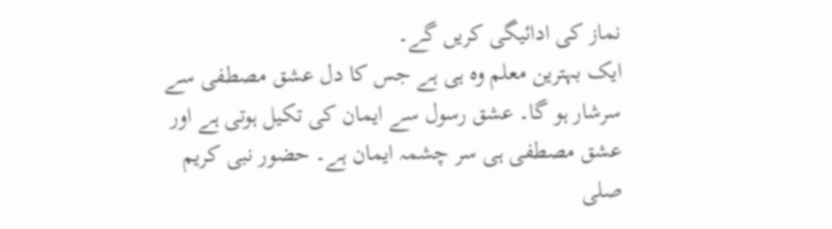نماز کی ادائیگی کریں گے۔
ایک بہترین معلم وہ ہی ہے جس کا دل عشق مصطفی سے سرشار ہو گا۔ عشق رسول سے ایمان کی تکیل ہوتی ہے اور عشق مصطفی ہی سر چشمہ ایمان ہے۔ حضور نبی کریم صلى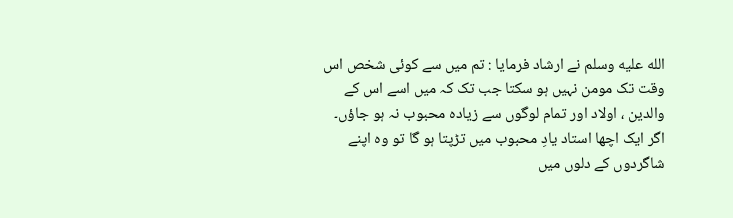الله عليه وسلم نے ارشاد فرمایا : تم میں سے کوئی شخص اس وقت تک مومن نہیں ہو سکتا جب تک کہ میں اسے اس کے والدین ، اولاد اور تمام لوگوں سے زیادہ محبوب نہ ہو جاؤں۔
اگر ایک اچھا استاد یادِ محبوب میں تڑپتا ہو گا تو وہ اپنے شاگردوں کے دلوں میں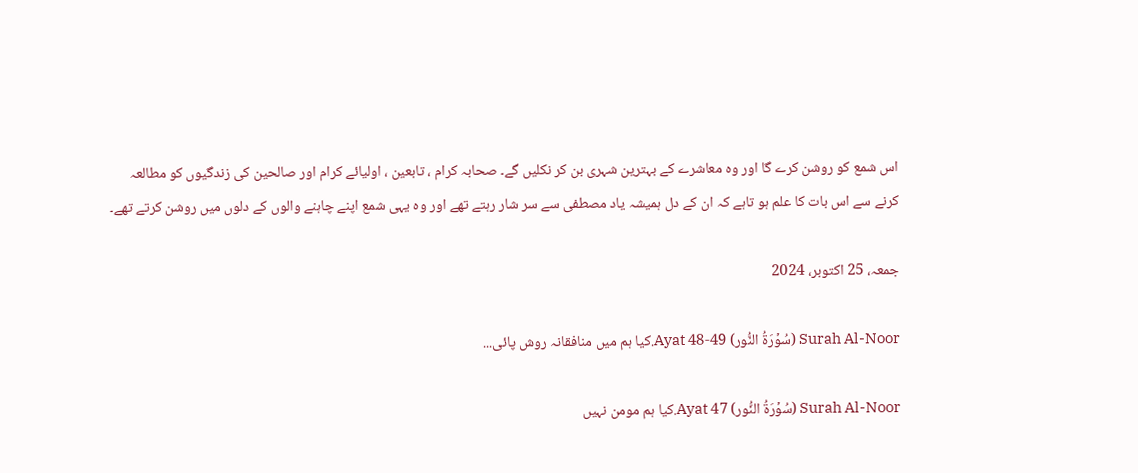اس شمع کو روشن کرے گا اور وہ معاشرے کے بہترین شہری بن کر نکلیں گے۔ صحابہ کرام ، تابعین ، اولیائے کرام اور صالحین کی زندگیوں کو مطالعہ کرنے سے اس بات کا علم ہو تاہے کہ ان کے دل ہمیشہ یاد مصطفی سے سر شار رہتے تھے اور وہ یہی شمع اپنے چاہنے والوں کے دلوں میں روشن کرتے تھے۔

جمعہ، 25 اکتوبر، 2024

Surah Al-Noor (سُوۡرَةُ النُّور) Ayat 48-49.کیا ہم میں منافقانہ روش پائی...

Surah Al-Noor (سُوۡرَةُ النُّور) Ayat 47.کیا ہم مومن نہیں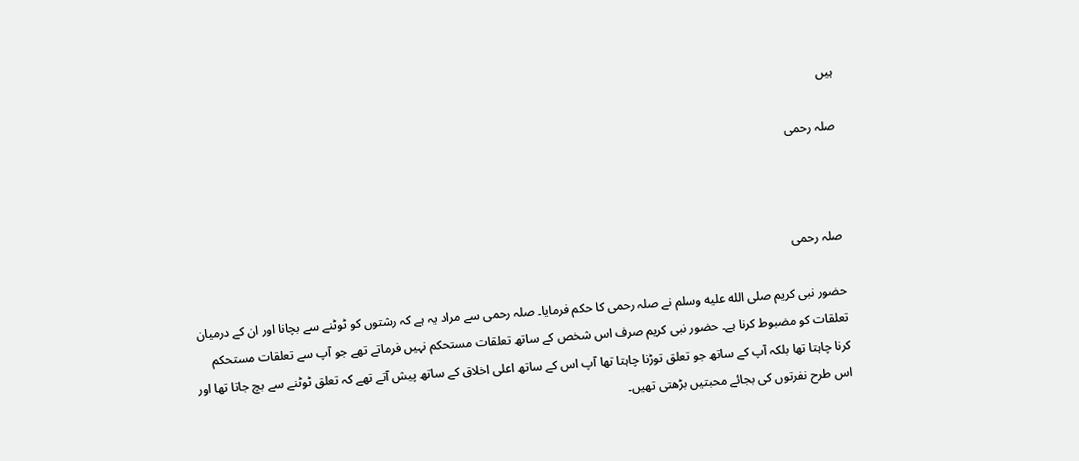ہیں

صلہ رحمی



صلہ رحمی

حضور نبی کریم صلى الله عليه وسلم نے صلہ رحمی کا حکم فرمایا۔ صلہ رحمی سے مراد یہ ہے کہ رشتوں کو ٹوٹنے سے بچانا اور ان کے درمیان تعلقات کو مضبوط کرنا ہے۔ حضور نبی کریم صرف اس شخص کے ساتھ تعلقات مستحکم نہیں فرماتے تھے جو آپ سے تعلقات مستحکم کرنا چاہتا تھا بلکہ آپ کے ساتھ جو تعلق توڑنا چاہتا تھا آپ اس کے ساتھ اعلی اخلاق کے ساتھ پیش آتے تھے کہ تعلق ٹوٹنے سے بچ جاتا تھا اور اس طرح نفرتوں کی بجائے محبتیں بڑھتی تھیں۔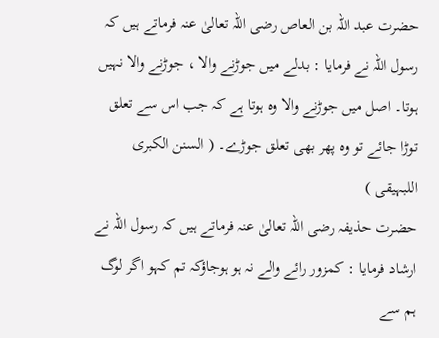حضرت عبد اللہ بن العاص رضی اللہ تعالیٰ عنہ فرماتے ہیں کہ رسول اللہ نے فرمایا : بدلے میں جوڑنے والا ، جوڑنے والا نہیں ہوتا۔ اصل میں جوڑنے والا وہ ہوتا ہے کہ جب اس سے تعلق توڑا جائے تو وہ پھر بھی تعلق جوڑے۔ ( السنن الکبری اللبہیقی )
حضرت حذیفہ رضی اللہ تعالیٰ عنہ فرماتے ہیں کہ رسول اللہ نے ارشاد فرمایا : کمزور رائے والے نہ ہو ہوجاؤکہ تم کہو اگر لوگ ہم سے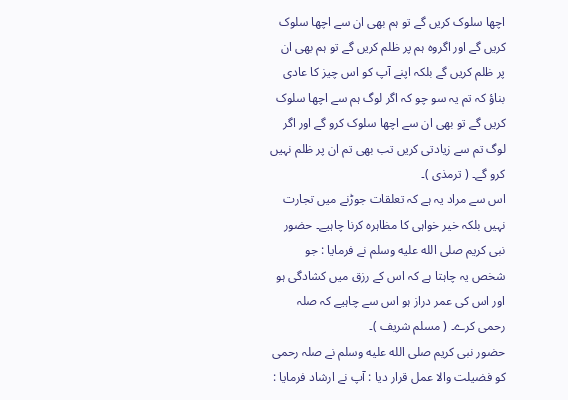اچھا سلوک کریں گے تو ہم بھی ان سے اچھا سلوک کریں گے اور اگروہ ہم پر ظلم کریں گے تو ہم بھی ان پر ظلم کریں گے بلکہ اپنے آپ کو اس چیز کا عادی بناؤ کہ تم یہ سو چو کہ اگر لوگ ہم سے اچھا سلوک کریں گے تو بھی ان سے اچھا سلوک کرو گے اور اگر لوگ تم سے زیادتی کریں تب بھی تم ان پر ظلم نہیں کرو گے۔ ( ترمذی )۔
اس سے مراد یہ ہے کہ تعلقات جوڑنے میں تجارت نہیں بلکہ خیر خواہی کا مظاہرہ کرنا چاہیے۔ حضور نبی کریم صلى الله عليه وسلم نے فرمایا : جو شخص یہ چاہتا ہے کہ اس کے رزق میں کشادگی ہو اور اس کی عمر دراز ہو اس سے چاہیے کہ صلہ رحمی کرے۔ ( مسلم شریف )۔
حضور نبی کریم صلى الله عليه وسلم نے صلہ رحمی کو فضیلت والا عمل قرار دیا : آپ نے ارشاد فرمایا :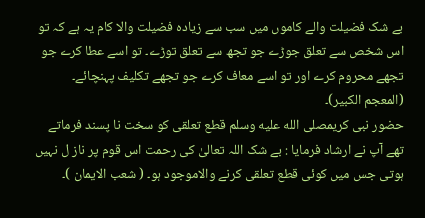بے شک فضیلت والے کاموں میں سب سے زیادہ فضیلت والا کام یہ ہے کہ تو اس شخص سے تعلق جوڑے جو تجھ سے تعلق توڑے۔ تو اسے عطا کرے جو تجھے محروم کرے اور تو اسے معاف کرے جو تجھے تکلیف پہنچائے۔ (المعجم الکبیر)۔
حضور نبی کریمصلى الله عليه وسلم قطع تعلقی کو سخت نا پسند فرماتے تھے آپ نے ارشاد فرمایا : بے شک اللہ تعالیٰ کی رحمت اس قوم پر ناز ل نہیں ہوتی جس میں کوئی قطع تعلقی کرنے والاموجود ہو۔ ( شعب الایمان )۔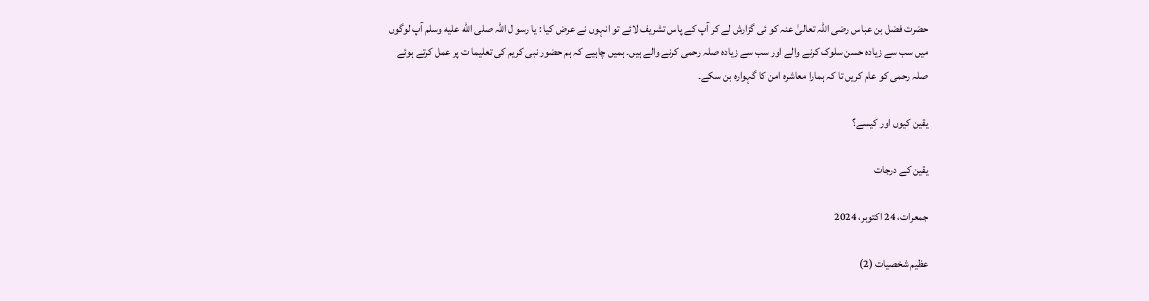حضرت فضل بن عباس رضی اللہ تعالیٰ عنہ کو ئی گزارش لے کر آپ کے پاس تشریف لائے تو انہوں نے عرض کیا : یا رسو ل اللہ صلى الله عليه وسلم آپ لوگوں میں سب سے زیادہ حسن سلوک کرنے والے اور سب سے زیادہ صلہ رحمی کرنے والے ہیں۔ ہمیں چاہیے کہ ہم حضور نبی کریم کی تعلیما ت پر عمل کرتے ہوئے صلہ رحمی کو عام کریں تا کہ ہمارا معاشرہ امن کا گہوارہ بن سکے۔

یقین کیوں اور کیسے؟

یقین کے درجات

جمعرات، 24 اکتوبر، 2024

عظیم شخصیات (2)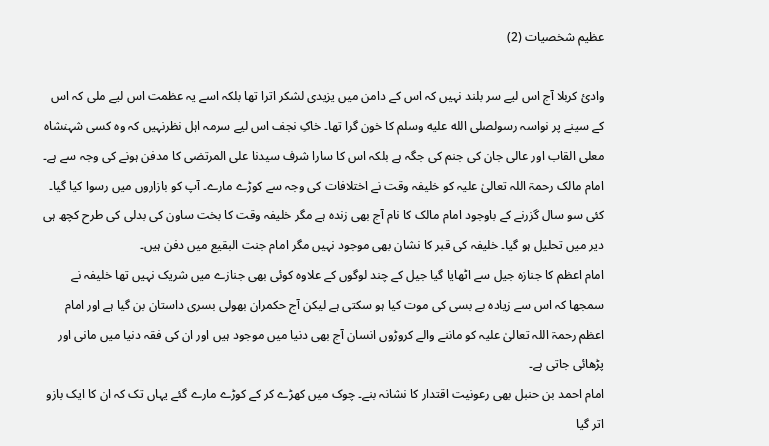عظیم شخصیات (2)

وادیٔ کربلا آج اس لیے سر بلند نہیں کہ اس کے دامن میں یزیدی لشکر اترا تھا بلکہ اسے یہ عظمت اس لیے ملی کہ اس کے سینے پر نواسہ رسولصلى الله عليه وسلم کا خون گرا تھا۔ خاکِ نجف اس لیے سرمہ اہل نظرنہیں کہ وہ کسی شہنشاہ معلی القاب اور عالی جان کی جنم کی جگہ ہے بلکہ اس کا سارا شرف سیدنا علی المرتضی کا مدفن ہونے کی وجہ سے ہے۔
امام مالک رحمۃ اللہ تعالیٰ علیہ کو خلیفہ وقت نے اختلافات کی وجہ سے کوڑے مارے۔ آپ کو بازاروں میں رسوا کیا گیا۔ کئی سو سال گزرنے کے باوجود امام مالک کا نام آج بھی زندہ ہے مگر خلیفہ وقت کا بخت ساون کی بدلی کی طرح کچھ ہی دیر میں تحلیل ہو گیا۔ خلیفہ کی قبر کا نشان بھی موجود نہیں مگر امام جنت البقیع میں دفن ہیں۔
امام اعظم کا جنازہ جیل سے اٹھایا گیا جیل کے چند لوگوں کے علاوہ کوئی بھی جنازے میں شریک نہیں تھا خلیفہ نے سمجھا کہ اس سے زیادہ بے بسی کی موت کیا ہو سکتی ہے لیکن آج حکمران بھولی بسری داستان بن گیا ہے اور امام اعظم رحمۃ اللہ تعالیٰ علیہ کو ماننے والے کروڑوں انسان آج بھی دنیا میں موجود ہیں اور ان کی فقہ دنیا میں مانی اور پڑھائی جاتی ہے۔
امام احمد بن حنبل بھی رعونیت اقتدار کا نشانہ بنے۔ چوک میں کھڑے کر کے کوڑے مارے گئے یہاں تک کہ ان کا ایک بازو اتر گیا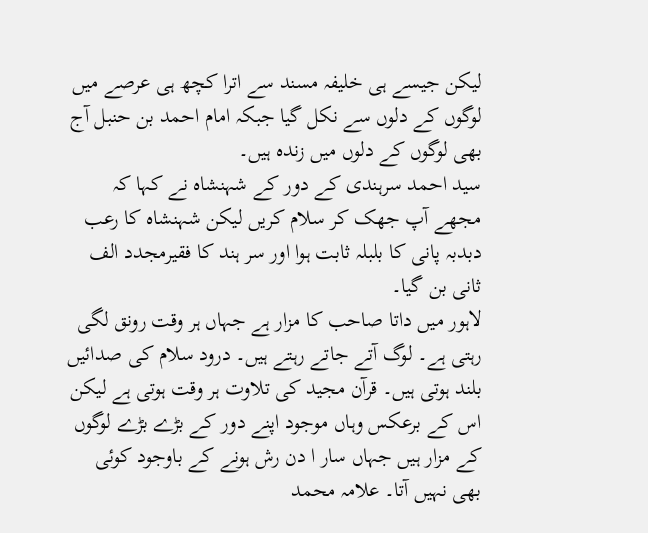لیکن جیسے ہی خلیفہ مسند سے اترا کچھ ہی عرصے میں لوگوں کے دلوں سے نکل گیا جبکہ امام احمد بن حنبل آج بھی لوگوں کے دلوں میں زندہ ہیں۔
سید احمد سرہندی کے دور کے شہنشاہ نے کہا کہ مجھے آپ جھک کر سلام کریں لیکن شہنشاہ کا رعب دبدبہ پانی کا بلبلہ ثابت ہوا اور سر ہند کا فقیرمجدد الف ثانی بن گیا۔
لاہور میں داتا صاحب کا مزار ہے جہاں ہر وقت رونق لگی رہتی ہے۔ لوگ آتے جاتے رہتے ہیں۔ درود سلام کی صدائیں بلند ہوتی ہیں۔ قرآن مجید کی تلاوت ہر وقت ہوتی ہے لیکن اس کے برعکس وہاں موجود اپنے دور کے بڑے بڑے لوگوں کے مزار ہیں جہاں سار ا دن رش ہونے کے باوجود کوئی بھی نہیں آتا۔ علامہ محمد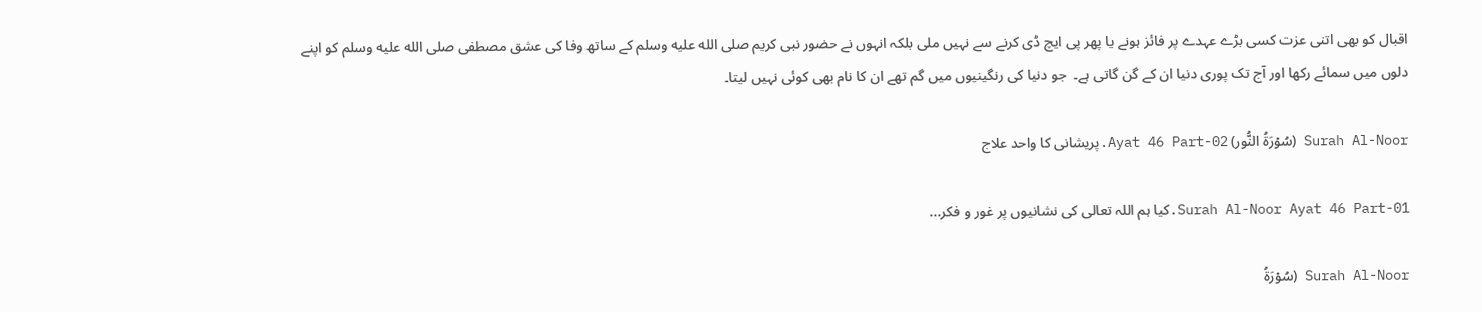اقبال کو بھی اتنی عزت کسی بڑے عہدے پر فائز ہونے یا پھر پی ایچ ڈی کرنے سے نہیں ملی بلکہ انہوں نے حضور نبی کریم صلى الله عليه وسلم کے ساتھ وفا کی عشق مصطفی صلى الله عليه وسلم کو اپنے دلوں میں سمائے رکھا اور آج تک پوری دنیا ان کے گن گاتی ہے۔  جو دنیا کی رنگینیوں میں گم تھے ان کا نام بھی کوئی نہیں لیتا۔

Surah Al-Noor (سُوۡرَةُ النُّور) Ayat 46 Part-02.پریشانی کا واحد علاج

Surah Al-Noor Ayat 46 Part-01.کیا ہم اللہ تعالی کی نشانیوں پر غور و فکر...

Surah Al-Noor (سُوۡرَةُ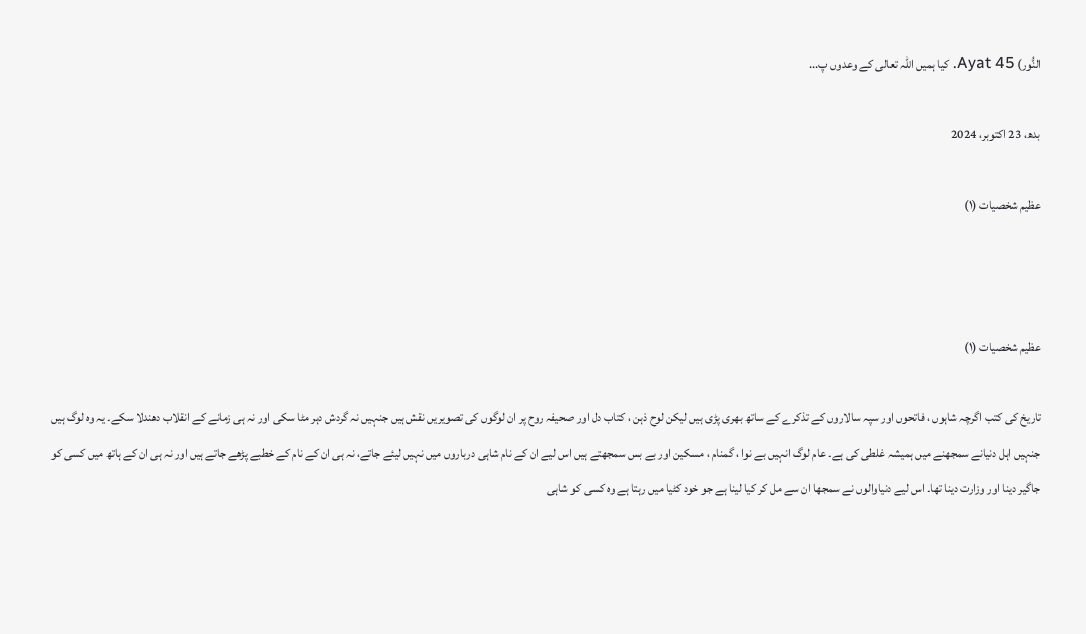النُّور) Ayat 45. کیا ہمیں اللہ تعالی کے وعدوں پ...

بدھ، 23 اکتوبر، 2024

عظیم شخصیات (۱)



عظیم شخصیات (۱)

تاریخ کی کتب اگرچہ شاہوں ، فاتحوں اور سپہ سالاروں کے تذکرے کے ساتھ بھری پڑی ہیں لیکن لوح ذہن ، کتاب دل اور صحیفہ روح پر ان لوگوں کی تصویریں نقش ہیں جنہیں نہ گردش دہر مٹا سکی اور نہ ہی زمانے کے انقلاب دھندلا سکے۔ یہ وہ لوگ ہیں جنہیں اہل دنیانے سمجھنے میں ہمیشہ غلطی کی ہے۔ عام لوگ انہیں بے نوا ، گمنام ، مسکین اور بے بس سمجھتے ہیں اس لیے ان کے نام شاہی درباروں میں نہیں لیئے جاتے، نہ ہی ان کے نام کے خطبے پڑھے جاتے ہیں اور نہ ہی ان کے ہاتھ میں کسی کو جاگیر دینا اور وزارت دینا تھا۔ اس لیے دنیاوالوں نے سمجھا ان سے مل کر کیا لینا ہے جو خود کٹیا میں رہتا ہے وہ کسی کو شاہی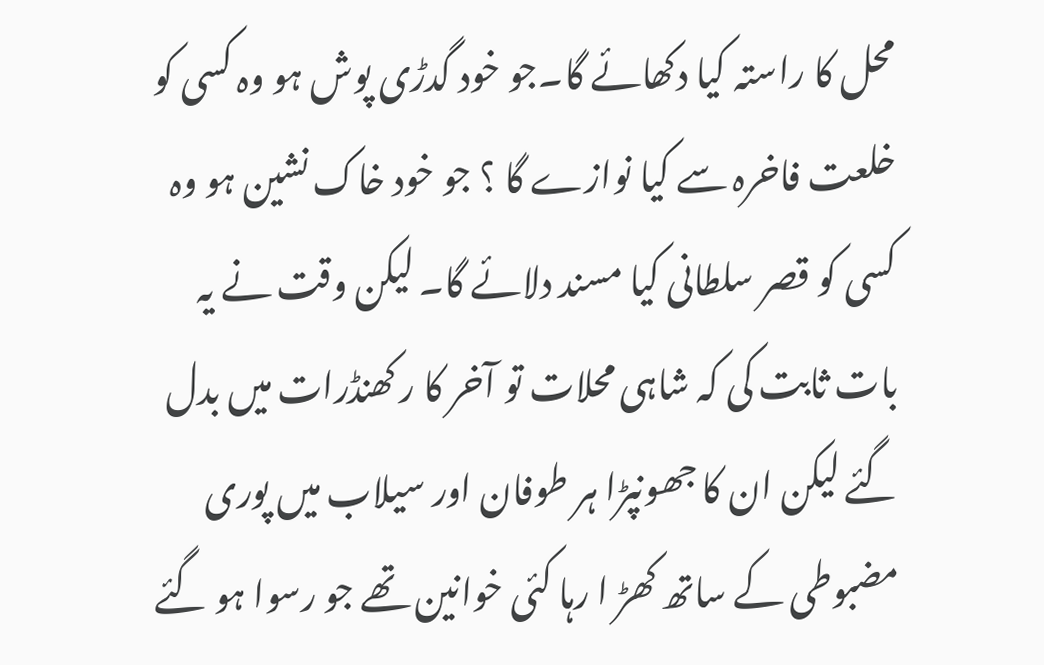محل کا راستہ کیا دکھائے گا۔جو خود گدڑی پوش ہو وہ کسی کو خلعت فاخرہ سے کیا نوازے گا ؟ جو خود خاک نشین ہو وہ کسی کو قصر سلطانی کیا مسند دلائے گا۔ لیکن وقت نے یہ بات ثابت کی کہ شاہی محلات تو آخر کا ر کھنڈرات میں بدل گئے لیکن ان کا جھونپڑا ہر طوفان اور سیلاب میں پوری مضبوطی کے ساتھ کھڑ ا رہا کئی خوانین تھے جو رسوا ہو گئے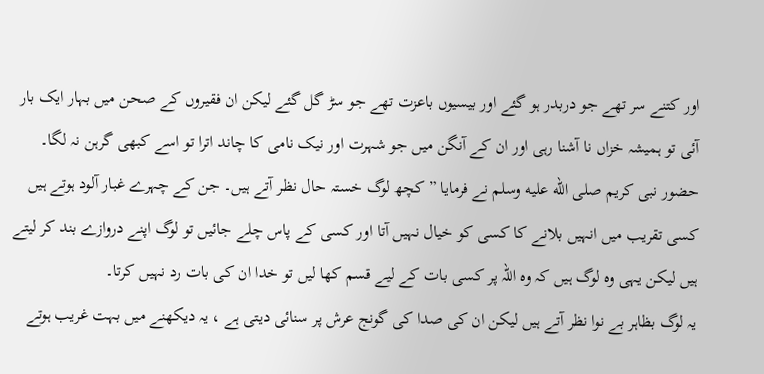اور کتنے سر تھے جو دربدر ہو گئے اور بیسیوں باعزت تھے جو سڑ گل گئے لیکن ان فقیروں کے صحن میں بہار ایک بار آئی تو ہمیشہ خزاں نا آشنا رہی اور ان کے آنگن میں جو شہرت اور نیک نامی کا چاند اترا تو اسے کبھی گرہن نہ لگا۔
حضور نبی کریم صلى الله عليه وسلم نے فرمایا ”کچھ لوگ خستہ حال نظر آتے ہیں۔ جن کے چہرے غبار آلود ہوتے ہیں کسی تقریب میں انہیں بلانے کا کسی کو خیال نہیں آتا اور کسی کے پاس چلے جائیں تو لوگ اپنے دروازے بند کر لیتے ہیں لیکن یہی وہ لوگ ہیں کہ وہ اللہ پر کسی بات کے لیے قسم کھا لیں تو خدا ان کی بات رد نہیں کرتا۔
یہ لوگ بظاہر بے نوا نظر آتے ہیں لیکن ان کی صدا کی گونج عرش پر سنائی دیتی ہے ، یہ دیکھنے میں بہت غریب ہوتے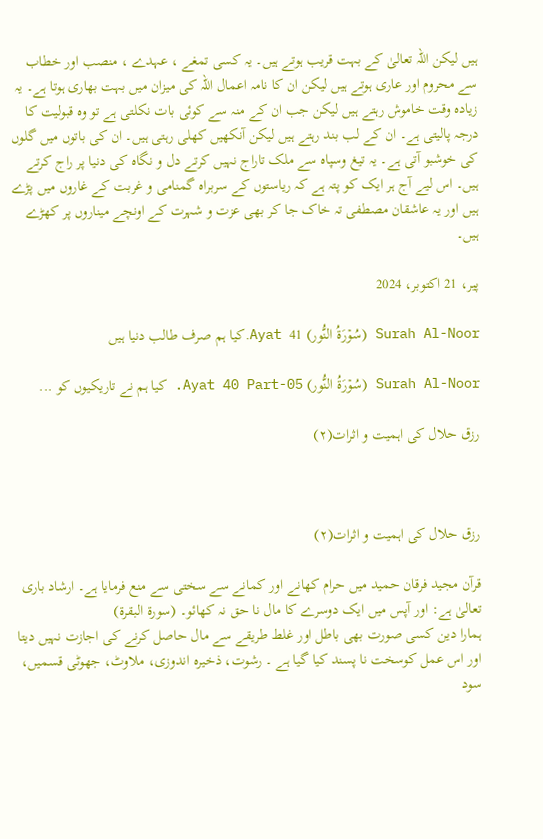ہیں لیکن اللہ تعالیٰ کے بہت قریب ہوتے ہیں۔ یہ کسی تمغے ، عہدے ، منصب اور خطاب سے محروم اور عاری ہوتے ہیں لیکن ان کا نامہ اعمال اللہ کی میزان میں بہت بھاری ہوتا ہے۔ یہ زیادہ وقت خاموش رہتے ہیں لیکن جب ان کے منہ سے کوئی بات نکلتی ہے تو وہ قبولیت کا درجہ پالیتی ہے۔ ان کے لب بند رہتے ہیں لیکن آنکھیں کھلی رہتی ہیں۔ ان کی باتوں میں گلوں کی خوشبو آتی ہے۔ یہ تیغ وسپاہ سے ملک تاراج نہیں کرتے دل و نگاہ کی دنیا پر راج کرتے ہیں۔ اس لیے آج ہر ایک کو پتہ ہے کہ ریاستوں کے سربراہ گمنامی و غربت کے غاروں میں پڑے ہیں اور یہ عاشقان مصطفی تہ خاک جا کر بھی عزت و شہرت کے اونچے میناروں پر کھڑے ہیں۔

پیر، 21 اکتوبر، 2024

Surah Al-Noor (سُوۡرَةُ النُّور) Ayat 41.کیا ہم صرف طالب دنیا ہیں

Surah Al-Noor (سُوۡرَةُ النُّور) Ayat 40 Part-05. کیا ہم نے تاریکیوں کو ...

رزق حلال کی اہمیت و اثرات(۲)



رزق حلال کی اہمیت و اثرات(۲)

قرآن مجید فرقان حمید میں حرام کھانے اور کمانے سے سختی سے منع فرمایا ہے۔ ارشاد باری تعالیٰ ہے: اور آپس میں ایک دوسرے کا مال نا حق نہ کھائو۔ (سورۃ البقرۃ)
ہمارا دین کسی صورت بھی باطل اور غلط طریقے سے مال حاصل کرنے کی اجازت نہیں دیتا اور اس عمل کوسخت نا پسند کیا گیا ہے ۔ رشوت، ذخیرہ اندوزی، ملاوٹ، جھوٹی قسمیں، سود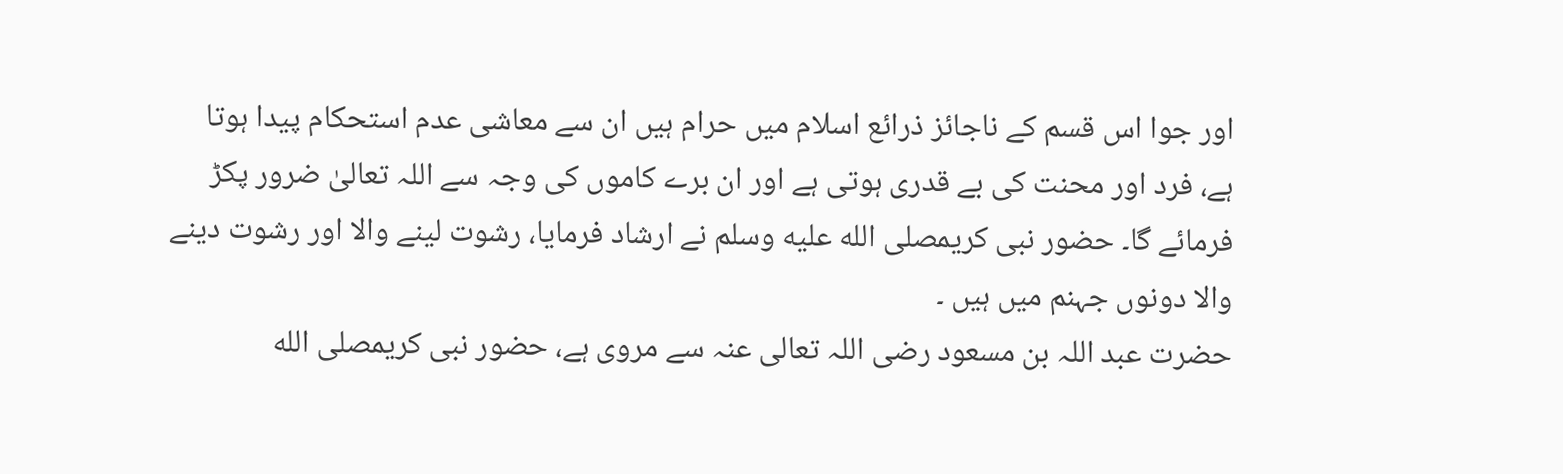اور جوا اس قسم کے ناجائز ذرائع اسلام میں حرام ہیں ان سے معاشی عدم استحکام پیدا ہوتا ہے، فرد اور محنت کی بے قدری ہوتی ہے اور ان برے کاموں کی وجہ سے اللہ تعالیٰ ضرور پکڑ فرمائے گا۔ حضور نبی کریمصلى الله عليه وسلم نے ارشاد فرمایا، رشوت لینے والا اور رشوت دینے والا دونوں جہنم میں ہیں ۔
حضرت عبد اللہ بن مسعود رضی اللہ تعالی عنہ سے مروی ہے، حضور نبی کریمصلى الله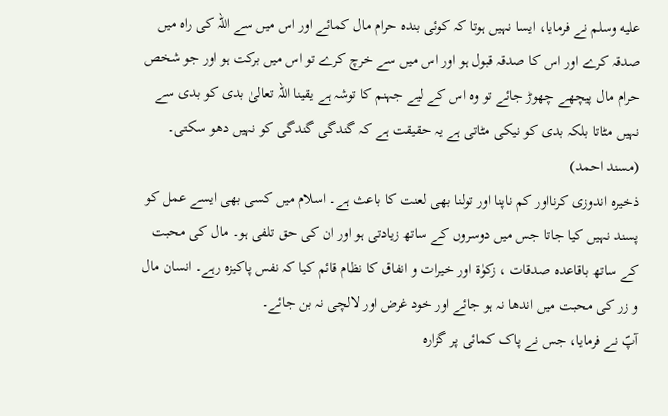عليه وسلم نے فرمایا، ایسا نہیں ہوتا کہ کوئی بندہ حرام مال کمائے اور اس میں سے اللہ کی راہ میں صدقہ کرے اور اس کا صدقہ قبول ہو اور اس میں سے خرچ کرے تو اس میں برکت ہو اور جو شخص حرام مال پیچھے چھوڑ جائے تو وہ اس کے لیے جہنم کا توشہ ہے یقینا اللہ تعالیٰ بدی کو بدی سے نہیں مٹاتا بلکہ بدی کو نیکی مٹاتی ہے یہ حقیقت ہے کہ گندگی گندگی کو نہیں دھو سکتی۔ (مسند احمد)
ذخیرہ اندوزی کرنااور کم ناپنا اور تولنا بھی لعنت کا باعث ہے۔ اسلام میں کسی بھی ایسے عمل کو پسند نہیں کیا جاتا جس میں دوسروں کے ساتھ زیادتی ہو اور ان کی حق تلفی ہو۔ مال کی محبت کے ساتھ باقاعدہ صدقات ، زکوٰۃ اور خیرات و انفاق کا نظام قائم کیا کہ نفس پاکیزہ رہے۔ انسان مال و زر کی محبت میں اندھا نہ ہو جائے اور خود غرض اور لالچی نہ بن جائے۔
آپؐ نے فرمایا، جس نے پاک کمائی پر گزارہ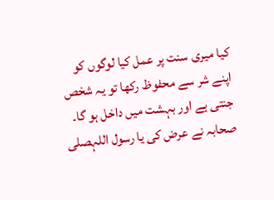کیا میری سنت پر عمل کیا لوگوں کو اپنے شر سے محفوظ رکھا تو یہ شخص جنتی ہے اور بہشت میں داخل ہو گا۔ صحابہ نے عرض کی یا رسول اللہصلى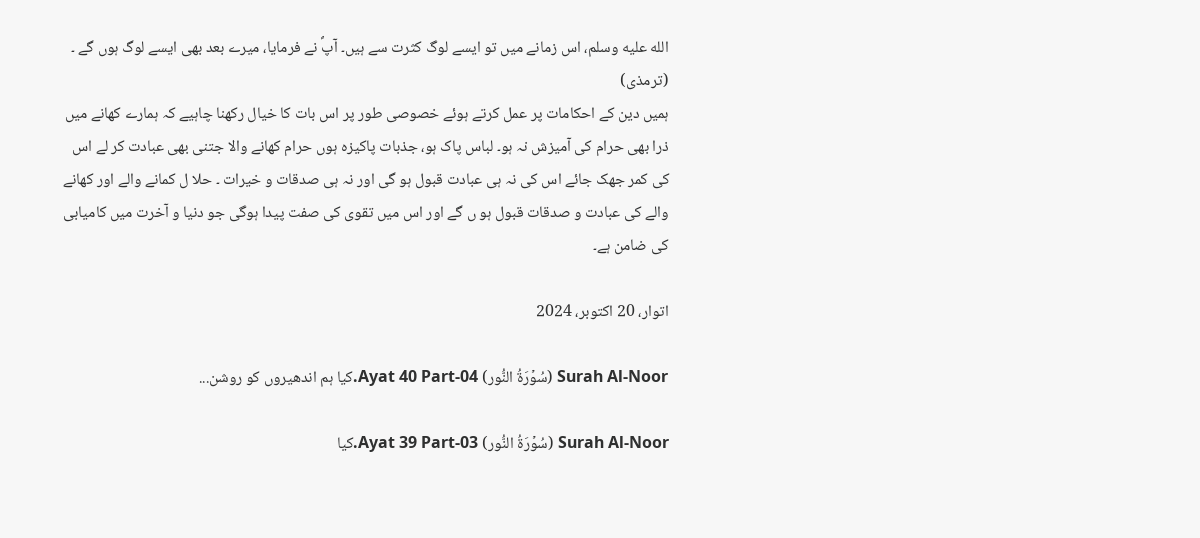الله عليه وسلم، اس زمانے میں تو ایسے لوگ کثرت سے ہیں۔ آپؐ نے فرمایا، میرے بعد بھی ایسے لوگ ہوں گے ۔ (ترمذی)
ہمیں دین کے احکامات پر عمل کرتے ہوئے خصوصی طور پر اس بات کا خیال رکھنا چاہیے کہ ہمارے کھانے میں ذرا بھی حرام کی آمیزش نہ ہو۔ لباس پاک ہو، جذبات پاکیزہ ہوں حرام کھانے والا جتنی بھی عبادت کر لے اس کی کمر جھک جائے اس کی نہ ہی عبادت قبول ہو گی اور نہ ہی صدقات و خیرات ۔ حلا ل کمانے والے اور کھانے والے کی عبادت و صدقات قبول ہو ں گے اور اس میں تقوی کی صفت پیدا ہوگی جو دنیا و آخرت میں کامیابی کی ضامن ہے۔

اتوار، 20 اکتوبر، 2024

Surah Al-Noor (سُوۡرَةُ النُّور) Ayat 40 Part-04.کیا ہم اندھیروں کو روشن...

Surah Al-Noor (سُوۡرَةُ النُّور) Ayat 39 Part-03.کیا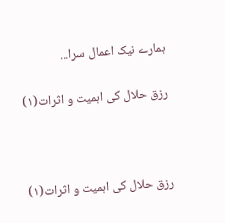ہمارے نیک اعمال سرا...

رزق حلال کی اہمیت و اثرات(۱)



رزق حلال کی اہمیت و اثرات(۱)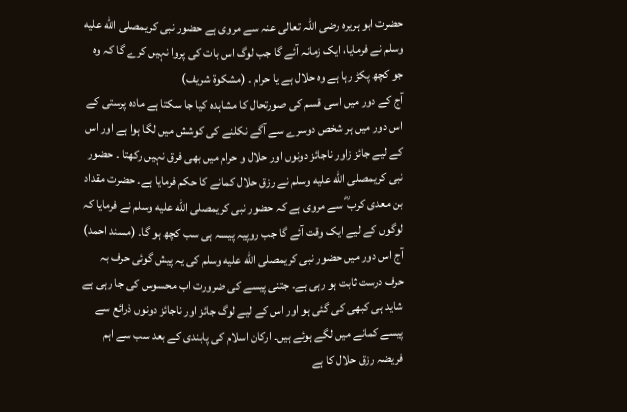حضرت ابو ہریرہ رضی اللہ تعالی عنہ سے مروی ہے حضور نبی کریمصلى الله عليه وسلم نے فرمایا، ایک زمانہ آئے گا جب لوگ اس بات کی پروا نہیں کرے گا کہ وہ جو کچھ پکڑ رہا ہے وہ حلال ہے یا حرام ۔ (مشکوۃ شریف)
آج کے دور میں اسی قسم کی صورتحال کا مشاہدہ کیا جا سکتا ہے مادہ پرستی کے اس دور میں ہر شخص دوسرے سے آگے نکلنے کی کوشش میں لگا ہوا ہے اور اس کے لیے جائز زاور ناجائز دونوں اور حلال و حرام میں بھی فرق نہیں رکھتا ۔ حضور نبی کریمصلى الله عليه وسلم نے رزق حلال کمانے کا حکم فرمایا ہے۔ حضرت مقداد بن معدی کرب ؓ سے مروی ہے کہ حضور نبی کریمصلى الله عليه وسلم نے فرمایا کہ لوگوں کے لیے ایک وقت آئے گا جب روپیہ پیسہ ہی سب کچھ ہو گا۔ (مسند احمد)
آج اس دور میں حضور نبی کریمصلى الله عليه وسلم کی یہ پیش گوئی حرف بہ حرف درست ثابت ہو رہی ہے۔ جتنی پیسے کی ضرورت اب محسوس کی جا رہی ہے شاید ہی کبھی کی گئی ہو اور اس کے لیے لوگ جائز اور ناجائز دونوں ذرائع سے پیسے کمانے میں لگے ہوئے ہیں۔ ارکان اسلام کی پابندی کے بعد سب سے اہم فریضہ رزق حلال کا ہے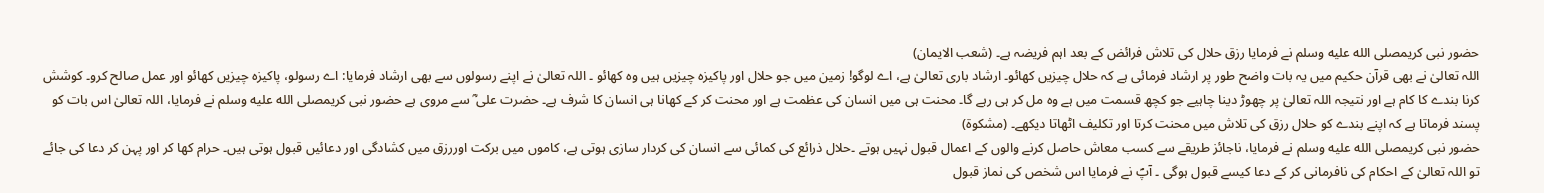حضور نبی کریمصلى الله عليه وسلم نے فرمایا رزق حلال کی تلاش فرائض کے بعد اہم فریضہ ہے۔ (شعب الایمان)
اللہ تعالیٰ نے بھی قرآن حکیم میں یہ بات واضح طور پر ارشاد فرمائی ہے کہ حلال چیزیں کھائو۔ ارشاد باری تعالیٰ ہے، اے لوگو! زمین میں جو حلال اور پاکیزہ چیزیں ہیں وہ کھائو ۔ اللہ تعالیٰ نے اپنے رسولوں سے بھی ارشاد فرمایا: اے رسولو، پاکیزہ چیزیں کھائو اور عمل صالح کرو۔ کوشش کرنا بندے کا کام ہے اور نتیجہ اللہ تعالیٰ پر چھوڑ دینا چاہیے جو کچھ قسمت میں ہے وہ مل کر ہی رہے گا۔ محنت ہی میں انسان کی عظمت ہے اور محنت کر کے کھانا ہی انسان کا شرف ہے۔ حضرت علی ؓ سے مروی ہے حضور نبی کریمصلى الله عليه وسلم نے فرمایا، اللہ تعالیٰ اس بات کو پسند فرماتا ہے کہ اپنے بندے کو حلال رزق کی تلاش میں محنت کرتا اور تکلیف اٹھاتا دیکھے۔ (مشکوۃ)
حضور نبی کریمصلى الله عليه وسلم نے فرمایا، ناجائز طریقے سے کسب معاش حاصل کرنے والوں کے اعمال قبول نہیں ہوتے ۔حلال ذرائع کی کمائی سے انسان کی کردار سازی ہوتی ہے، کاموں میں برکت اوررزق میں کشادگی اور دعائیں قبول ہوتی ہیں۔ حرام کھا کر اور پہن کر دعا کی جائے تو اللہ تعالیٰ کے احکام کی نافرمانی کر کے دعا کیسے قبول ہوگی ۔ آپؐ نے فرمایا اس شخص کی نماز قبول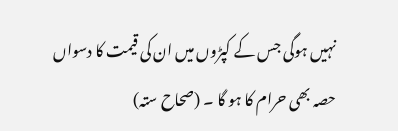نہیں ہوگی جس کے کپڑوں میں ان کی قیمت کا دسواں حصہ بھی حرام کا ہو گا ۔ (صحاح ستہ)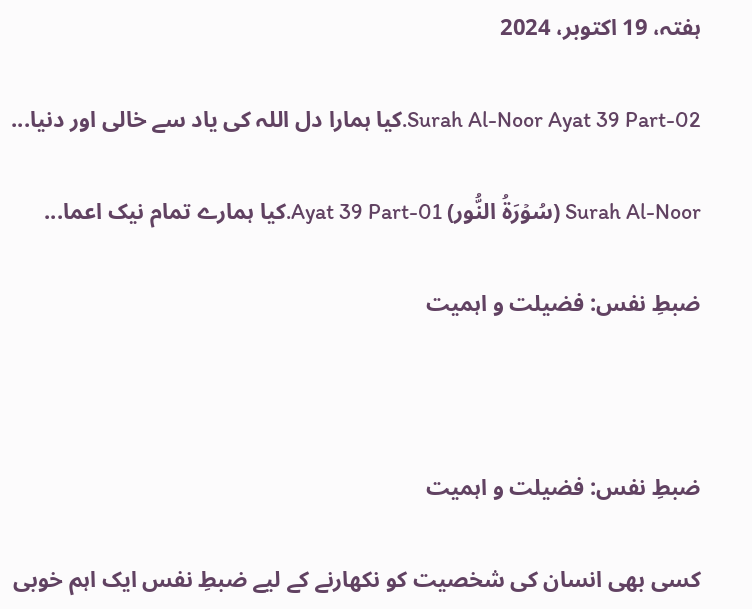ہفتہ، 19 اکتوبر، 2024

Surah Al-Noor Ayat 39 Part-02.کیا ہمارا دل اللہ کی یاد سے خالی اور دنیا...

Surah Al-Noor (سُوۡرَةُ النُّور) Ayat 39 Part-01.کیا ہمارے تمام نیک اعما...

ضبطِ نفس: فضیلت و اہمیت



ضبطِ نفس: فضیلت و اہمیت

کسی بھی انسان کی شخصیت کو نکھارنے کے لیے ضبطِ نفس ایک اہم خوبی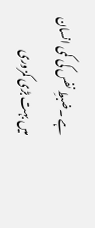ہے ۔ضبطِ نفس کی کمی انسان میں بہت بڑی کمزوری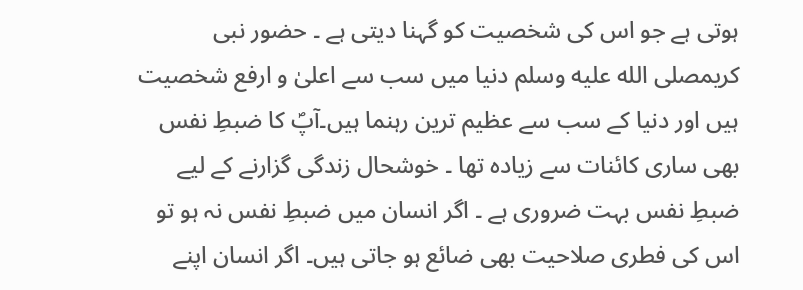ہوتی ہے جو اس کی شخصیت کو گہنا دیتی ہے ۔ حضور نبی کریمصلى الله عليه وسلم دنیا میں سب سے اعلیٰ و ارفع شخصیت ہیں اور دنیا کے سب سے عظیم ترین رہنما ہیں۔آپؐ کا ضبطِ نفس بھی ساری کائنات سے زیادہ تھا ۔ خوشحال زندگی گزارنے کے لیے ضبطِ نفس بہت ضروری ہے ۔ اگر انسان میں ضبطِ نفس نہ ہو تو اس کی فطری صلاحیت بھی ضائع ہو جاتی ہیں۔ اگر انسان اپنے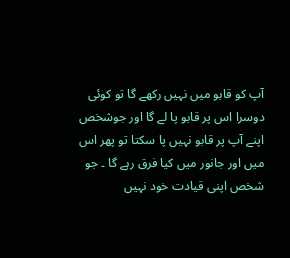آپ کو قابو میں نہیں رکھے گا تو کوئی دوسرا اس پر قابو پا لے گا اور جوشخص اپنے آپ پر قابو نہیں پا سکتا تو پھر اس میں اور جانور میں کیا فرق رہے گا ۔ جو شخص اپنی قیادت خود نہیں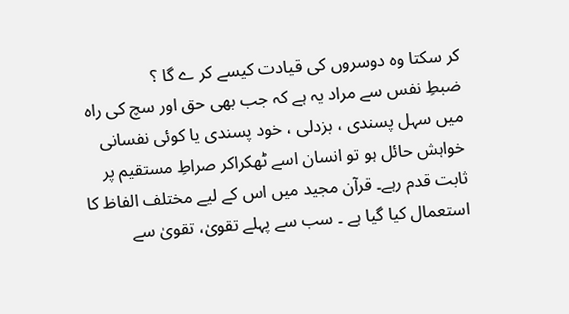کر سکتا وہ دوسروں کی قیادت کیسے کر ے گا ؟
ضبطِ نفس سے مراد یہ ہے کہ جب بھی حق اور سچ کی راہ میں سہل پسندی ، بزدلی ، خود پسندی یا کوئی نفسانی خواہش حائل ہو تو انسان اسے ٹھکراکر صراطِ مستقیم پر ثابت قدم رہے۔ قرآن مجید میں اس کے لیے مختلف الفاظ کا استعمال کیا گیا ہے ۔ سب سے پہلے تقویٰ، تقویٰ سے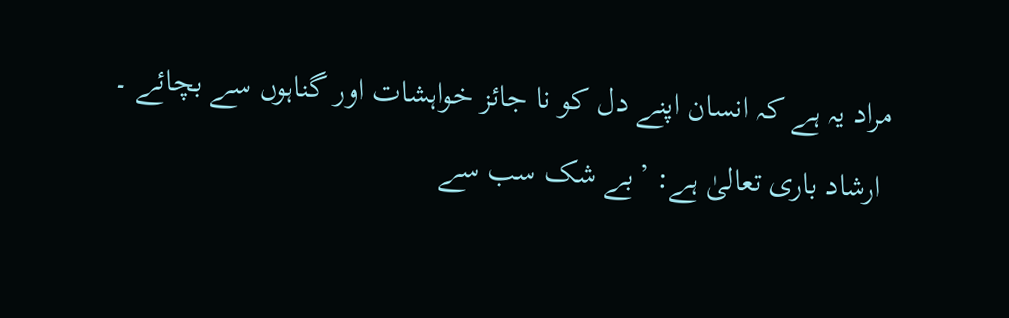مراد یہ ہے کہ انسان اپنے دل کو نا جائز خواہشات اور گناہوں سے بچائے ۔
 ارشاد باری تعالیٰ ہے: ’بے شک سب سے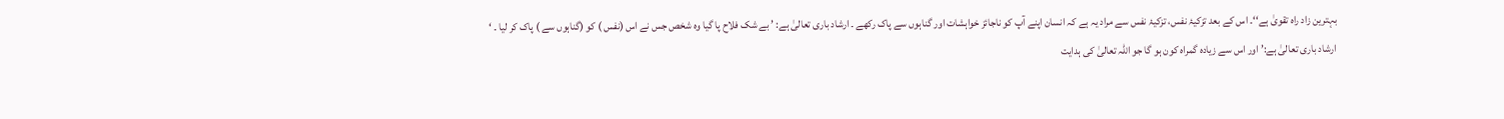بہترین زاد راہ تقویٰ ہے‘‘۔ اس کے بعد تزکیۂ نفس، تزکیۂ نفس سے مراد یہ ہے کہ انسان اپنے آپ کو ناجائز خواہشات اور گناہوں سے پاک رکھے ۔ ارشاد باری تعالیٰ ہے: ’ بے شک فلاح پا گیا وہ شخص جس نے اس (نفس ) کو (گناہوں سے ) پاک کر لیا ۔ ‘
ارشاد باری تعالیٰ ہے:’ اور اس سے زیادہ گمراہ کون ہو گا جو اللہ تعالیٰ کی ہدایت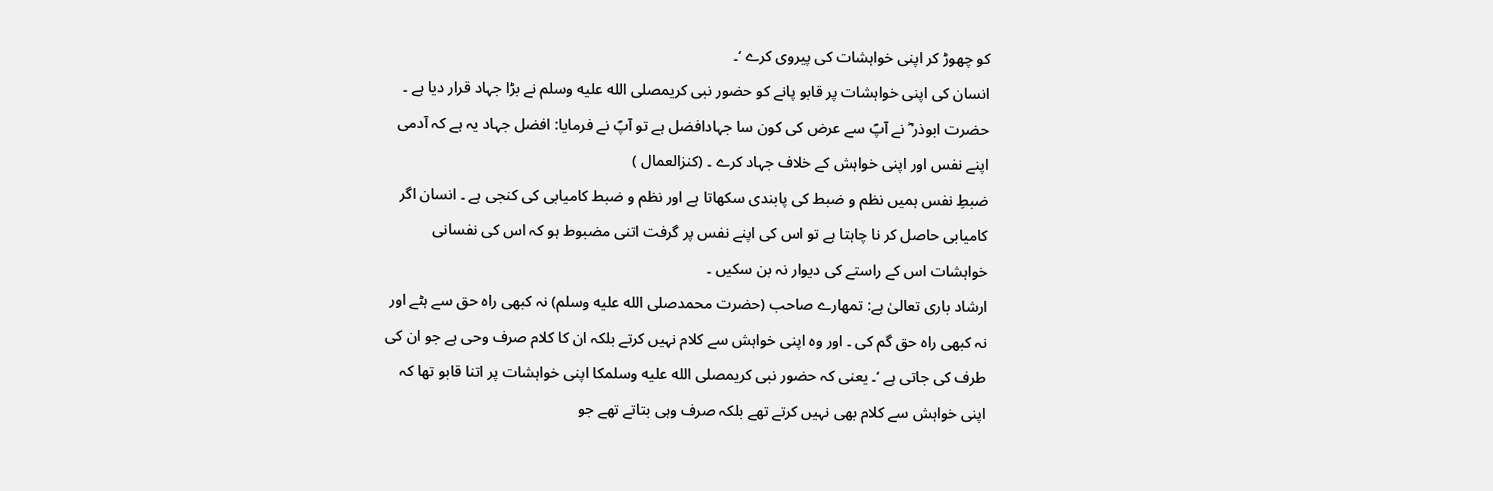کو چھوڑ کر اپنی خواہشات کی پیروی کرے ‘۔
انسان کی اپنی خواہشات پر قابو پانے کو حضور نبی کریمصلى الله عليه وسلم نے بڑا جہاد قرار دیا ہے ۔ حضرت ابوذر ؓ نے آپؐ سے عرض کی کون سا جہادافضل ہے تو آپؐ نے فرمایا: افضل جہاد یہ ہے کہ آدمی اپنے نفس اور اپنی خواہش کے خلاف جہاد کرے ۔ (کنزالعمال )
ضبطِ نفس ہمیں نظم و ضبط کی پابندی سکھاتا ہے اور نظم و ضبط کامیابی کی کنجی ہے ۔ انسان اگر کامیابی حاصل کر نا چاہتا ہے تو اس کی اپنے نفس پر گرفت اتنی مضبوط ہو کہ اس کی نفسانی خواہشات اس کے راستے کی دیوار نہ بن سکیں ۔
ارشاد باری تعالیٰ ہے: تمھارے صاحب (حضرت محمدصلى الله عليه وسلم) نہ کبھی راہ حق سے ہٹے اور نہ کبھی راہ حق گم کی ۔ اور وہ اپنی خواہش سے کلام نہیں کرتے بلکہ ان کا کلام صرف وحی ہے جو ان کی طرف کی جاتی ہے ‘۔ یعنی کہ حضور نبی کریمصلى الله عليه وسلمکا اپنی خواہشات پر اتنا قابو تھا کہ اپنی خواہش سے کلام بھی نہیں کرتے تھے بلکہ صرف وہی بتاتے تھے جو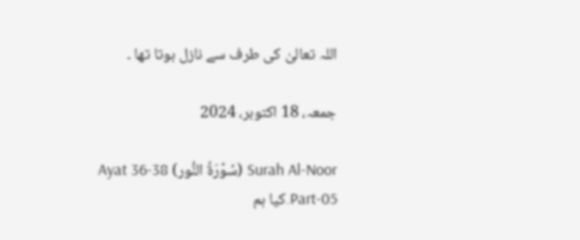اللہ تعالیٰ کی طرف سے نازل ہوتا تھا ۔

جمعہ، 18 اکتوبر، 2024

Surah Al-Noor (سُوۡرَةُ النُّور) Ayat 36-38 Part-05.کیا ہم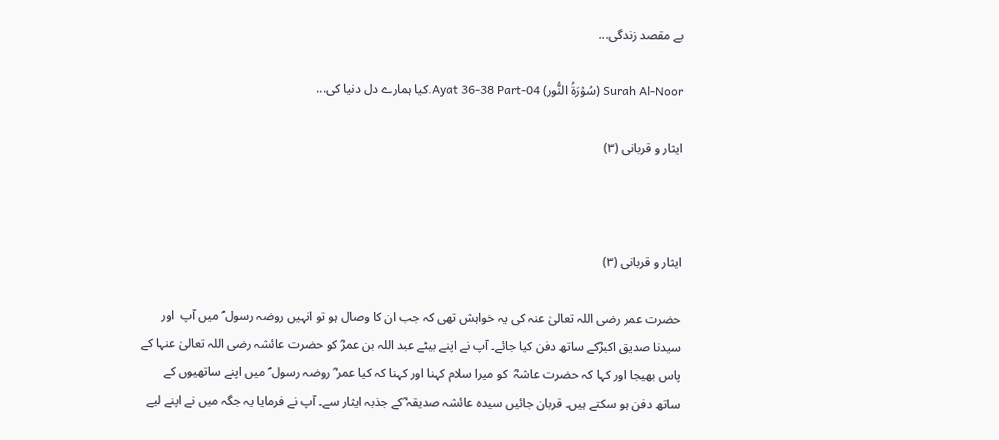بے مقصد زندگی...

Surah Al-Noor (سُوۡرَةُ النُّور) Ayat 36-38 Part-04.کیا ہمارے دل دنیا کی...

ایثار و قربانی (۳)



ایثار و قربانی (۳)

حضرت عمر رضی اللہ تعالیٰ عنہ کی یہ خواہش تھی کہ جب ان کا وصال ہو تو انہیں روضہ رسول ؐ میں آپ  اور سیدنا صدیق اکبرؓکے ساتھ دفن کیا جائے۔ آپ نے اپنے بیٹے عبد اللہ بن عمرؓ کو حضرت عائشہ رضی اللہ تعالیٰ عنہا کے پاس بھیجا اور کہا کہ حضرت عاشہؓ  کو میرا سلام کہنا اور کہنا کہ کیا عمر ؓ روضہ رسول ؐ میں اپنے ساتھیوں کے ساتھ دفن ہو سکتے ہیں۔ قربان جائیں سیدہ عائشہ صدیقہ ؓکے جذبہ ایثار سے۔ آپ نے فرمایا یہ جگہ میں نے اپنے لیے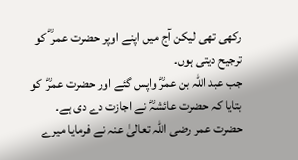رکھی تھی لیکن آج میں اپنے اوپر حضرت عمر ؓ کو ترجیح دیتی ہوں۔
جب عبد اللہ بن عمرؓ واپس گئے اور حضرت عمرؓ  کو بتایا کہ حضرت عائشہؓ نے اجازت دے دی ہے۔ حضرت عمر رضی اللہ تعالیٰ عنہ نے فرمایا میرے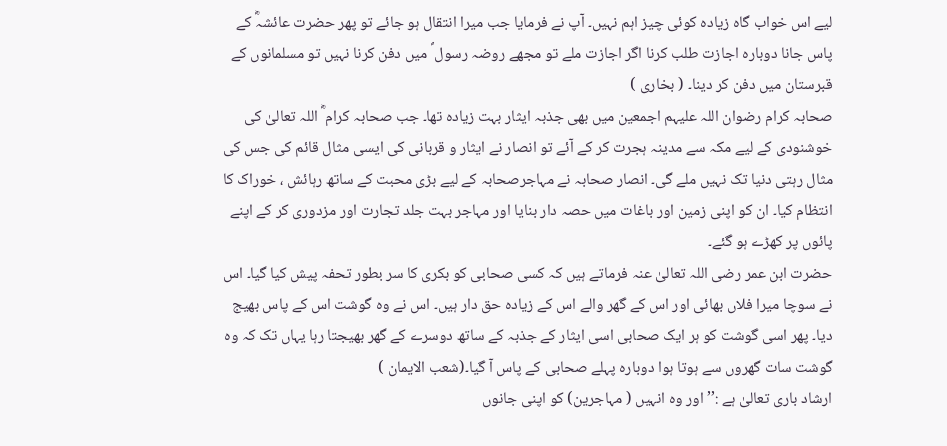لیے اس خواب گاہ زیادہ کوئی چیز اہم نہیں۔ آپ نے فرمایا جب میرا انتقال ہو جائے تو پھر حضرت عائشہؓ کے پاس جانا دوبارہ اجازت طلب کرنا اگر اجازت ملے تو مجھے روضہ رسول ؐ میں دفن کرنا نہیں تو مسلمانوں کے قبرستان میں دفن کر دینا۔ ( بخاری )
صحابہ کرام رضوان اللہ علیہم اجمعین میں بھی جذبہ ایثار بہت زیادہ تھا۔ جب صحابہ کرام ؓ اللہ تعالیٰ کی خوشنودی کے لیے مکہ سے مدینہ ہجرت کر کے آئے تو انصار نے ایثار و قربانی کی ایسی مثال قائم کی جس کی مثال رہتی دنیا تک نہیں ملے گی۔ انصار صحابہ نے مہاجرصحابہ کے لیے بڑی محبت کے ساتھ رہائش ، خوراک کا انتظام کیا۔ ان کو اپنی زمین اور باغات میں حصہ دار بنایا اور مہاجر بہت جلد تجارت اور مزدوری کر کے اپنے پائوں پر کھڑے ہو گئے۔
حضرت ابن عمر رضی اللہ تعالیٰ عنہ فرماتے ہیں کہ کسی صحابی کو بکری کا سر بطور تحفہ پیش کیا گیا۔ اس نے سوچا میرا فلاں بھائی اور اس کے گھر والے اس کے زیادہ حق دار ہیں۔ اس نے وہ گوشت اس کے پاس بھیج دیا۔ پھر اسی گوشت کو ہر ایک صحابی اسی ایثار کے جذبہ کے ساتھ دوسرے کے گھر بھیجتا رہا یہاں تک کہ وہ گوشت سات گھروں سے ہوتا ہوا دوبارہ پہلے صحابی کے پاس آ گیا۔(شعب الایمان )
ارشاد باری تعالیٰ ہے :’’ اور وہ انہیں ( مہاجرین) کو اپنی جانوں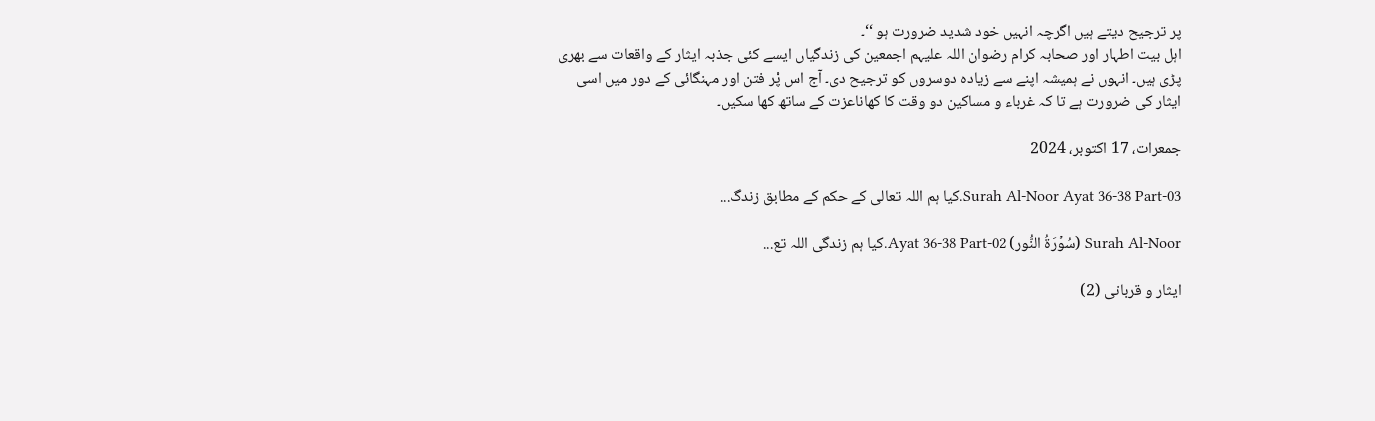پر ترجیح دیتے ہیں اگرچہ انہیں خود شدید ضرورت ہو ‘‘۔
اہل بیت اطہار اور صحابہ کرام رضوان اللہ علیہم اجمعین کی زندگیاں ایسے کئی جذبہ ایثار کے واقعات سے بھری پڑی ہیں۔ انہوں نے ہمیشہ اپنے سے زیادہ دوسروں کو ترجیح دی۔ آج اس پْر فتن اور مہنگائی کے دور میں اسی ایثار کی ضرورت ہے تا کہ غرباء و مساکین دو وقت کا کھاناعزت کے ساتھ کھا سکیں۔

جمعرات، 17 اکتوبر، 2024

Surah Al-Noor Ayat 36-38 Part-03.کیا ہم اللہ تعالی کے حکم کے مطابق زندگ...

Surah Al-Noor (سُوۡرَةُ النُّور) Ayat 36-38 Part-02.کیا ہم زندگی اللہ تع...

ایثار و قربانی (2)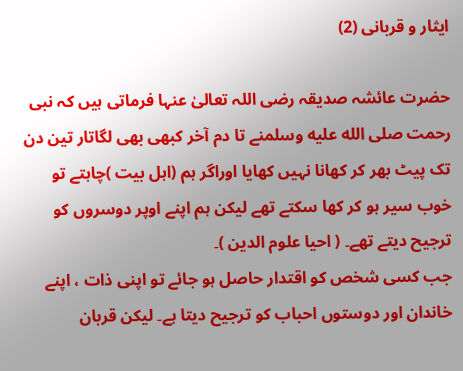ایثار و قربانی (2)

حضرت عائشہ صدیقہ رضی اللہ تعالیٰ عنہا فرماتی ہیں کہ نبی رحمت صلى الله عليه وسلمنے تا دم آخر کبھی بھی لگاتار تین دن تک پیٹ بھر کر کھانا نہیں کھایا اوراگر ہم (اہل بیت )چاہتے تو خوب سیر ہو کر کھا سکتے تھے لیکن ہم اپنے اوپر دوسروں کو ترجیح دیتے تھے۔ ( احیا علوم الدین )۔
جب کسی شخص کو اقتدار حاصل ہو جائے تو اپنی ذات ، اپنے خاندان اور دوستوں احباب کو ترجیح دیتا ہے۔ لیکن قربان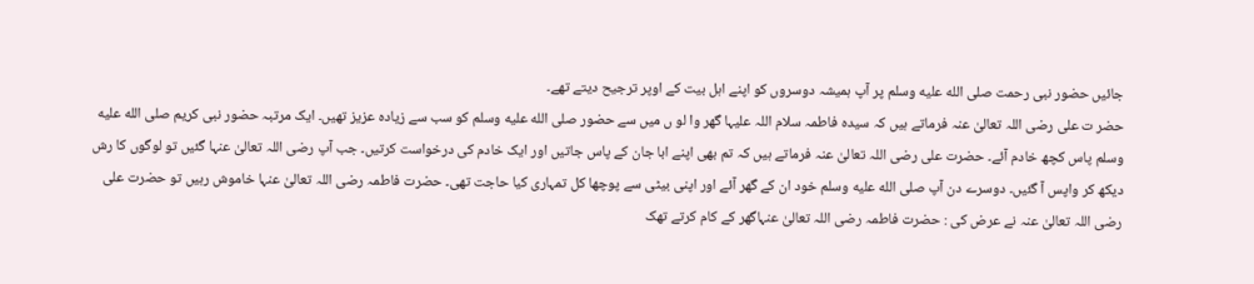جائیں حضور نبی رحمت صلى الله عليه وسلم پر آپ ہمیشہ دوسروں کو اپنے اہل بیت کے اوپر ترجیح دیتے تھے۔
حضر ت علی رضی اللہ تعالیٰ عنہ فرماتے ہیں کہ سیدہ فاطمہ سلام اللہ علیہا گھر وا لو ں میں سے حضور صلى الله عليه وسلم کو سب سے زیادہ عزیز تھیں۔ ایک مرتبہ حضور نبی کریم صلى الله عليه وسلم پاس کچھ خادم آئے۔ حضرت علی رضی اللہ تعالیٰ عنہ فرماتے ہیں کہ تم بھی اپنے ابا جان کے پاس جاتیں اور ایک خادم کی درخواست کرتیں۔ جب آپ رضی اللہ تعالیٰ عنہا گئیں تو لوگوں کا رش دیکھ کر واپس آ گئیں۔ دوسرے دن آپ صلى الله عليه وسلم خود ان کے گھر آئے اور اپنی بیٹی سے پوچھا کل تمہاری کیا حاجت تھی۔ حضرت فاطمہ رضی اللہ تعالیٰ عنہا خاموش رہیں تو حضرت علی رضی اللہ تعالیٰ عنہ نے عرض کی : حضرت فاطمہ رضی اللہ تعالیٰ عنہاگھر کے کام کرتے تھک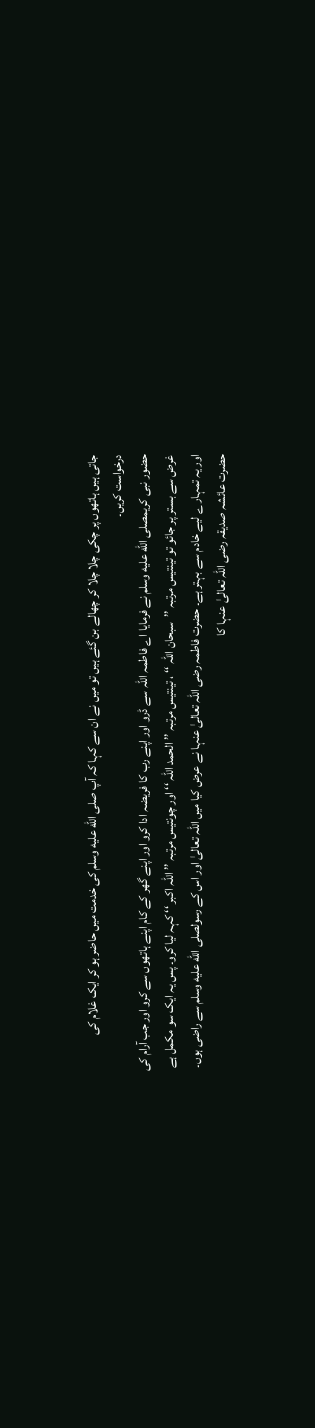جاتی ہیں ہاتھوں پر چکی چلا چلا کر چھالے بن گئے ہیں تو میں نے ان سے کہا کہ آپ صلى الله عليه وسلم کی خدمت میں حاضر ہو کر ایک غلام کی درخواست کریں۔
حضور نبی کریمصلى الله عليه وسلم نے فرمایا اے فاطمہ اللہ سے ڈرو اور اپنے رب کا فریضہ ادا کرو اور اپنے گھر کے کام اپنے ہاتھوں سے کرو اور جب آرام کی غرض سے بستر پر جائو تو تینتیس مرتبہ ’’سبحان اللہ ‘‘ ، تینتیس مرتبہ ’’ الحمد اللہ ‘‘ اور چونتیس مرتبہ ’’ اللہ اکبر ‘‘ کہہ لیا کرو۔ پس یہ ایک سو مکمل ہے اور یہ تمہار ے لیے خادم سے بہتر ہے۔ حضرت فاطمہ رضی اللہ تعالیٰ عنہا نے عرض کیا میں اللہ تعالیٰ اور اس کے رسولصلى الله عليه وسلم سے راضی ہوں۔
حضرت عائشہ صدیقہ رضی اللہ تعالیٰ عنہا کا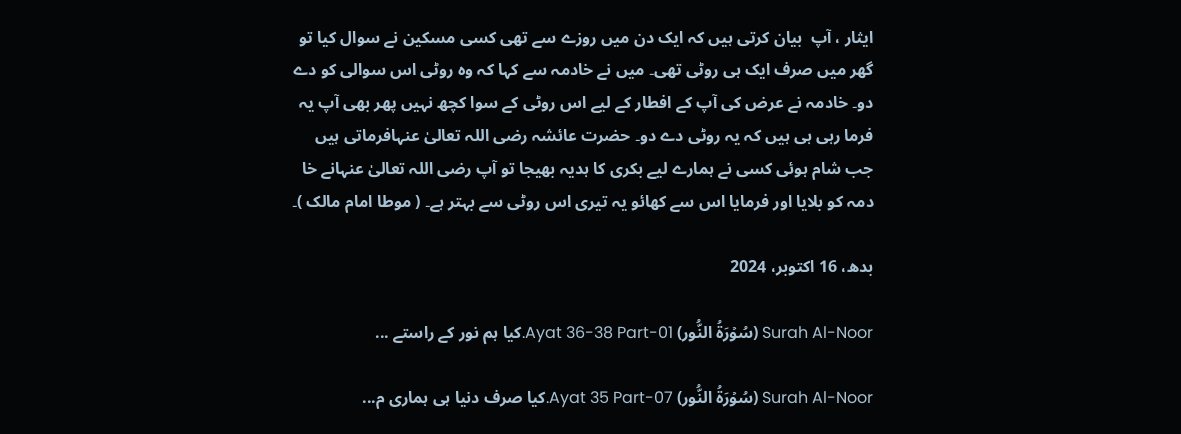ایثار ، آپ  بیان کرتی ہیں کہ ایک دن میں روزے سے تھی کسی مسکین نے سوال کیا تو گھر میں صرف ایک ہی روٹی تھی۔ میں نے خادمہ سے کہا کہ وہ روٹی اس سوالی کو دے دو۔ خادمہ نے عرض کی آپ کے افطار کے لیے اس روٹی کے سوا کچھ نہیں پھر بھی آپ یہ فرما رہی ہی ہیں کہ یہ روٹی دے دو۔ حضرت عائشہ رضی اللہ تعالیٰ عنہافرماتی ہیں جب شام ہوئی کسی نے ہمارے لیے بکری کا ہدیہ بھیجا تو آپ رضی اللہ تعالیٰ عنہانے خا دمہ کو بلایا اور فرمایا اس سے کھائو یہ تیری اس روٹی سے بہتر ہے۔ ( موطا امام مالک )۔

بدھ، 16 اکتوبر، 2024

Surah Al-Noor (سُوۡرَةُ النُّور) Ayat 36-38 Part-01.کیا ہم نور کے راستے ...

Surah Al-Noor (سُوۡرَةُ النُّور) Ayat 35 Part-07.کیا صرف دنیا ہی ہماری م...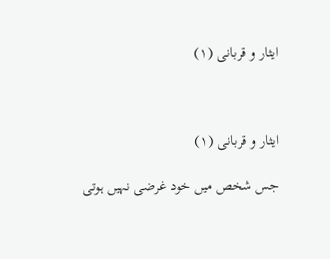ایثار و قربانی (۱)



ایثار و قربانی (۱)

جس شخص میں خود غرضی نہیں ہوتی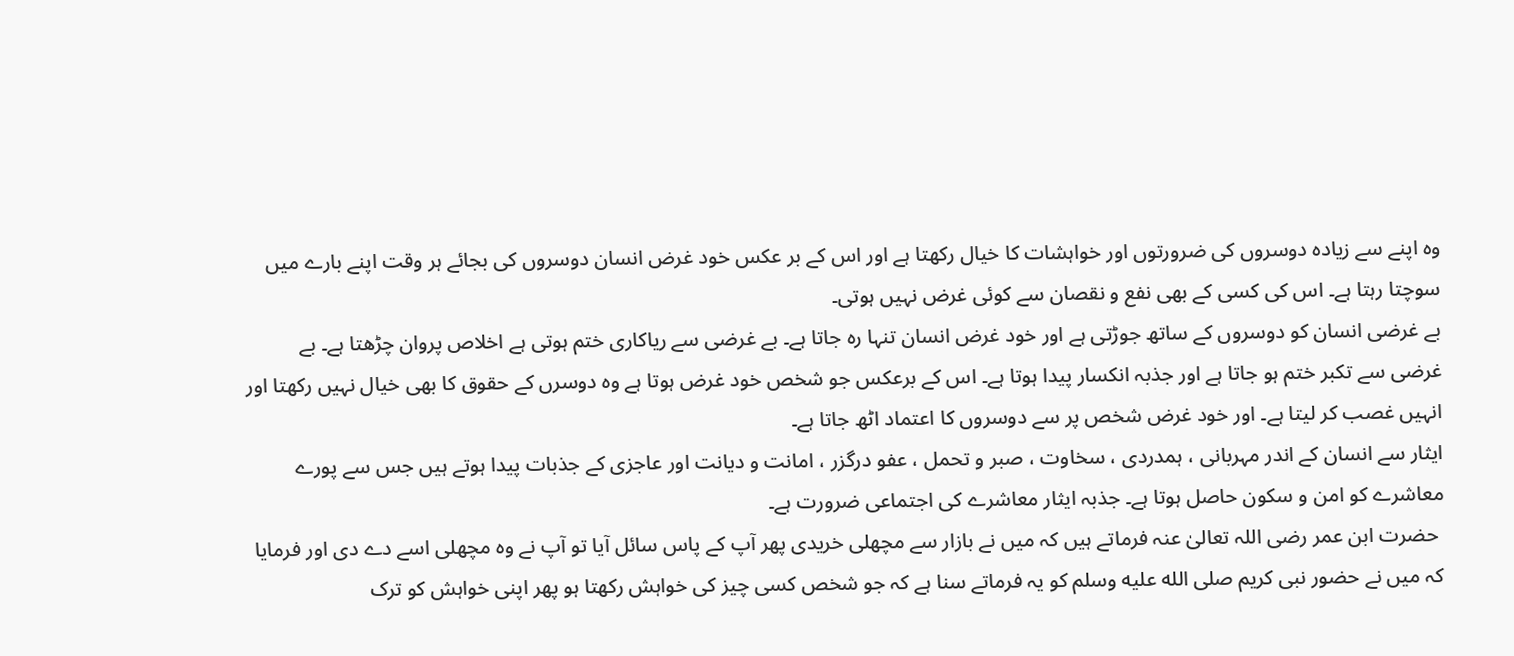وہ اپنے سے زیادہ دوسروں کی ضرورتوں اور خواہشات کا خیال رکھتا ہے اور اس کے بر عکس خود غرض انسان دوسروں کی بجائے ہر وقت اپنے بارے میں سوچتا رہتا ہے۔ اس کی کسی کے بھی نفع و نقصان سے کوئی غرض نہیں ہوتی۔
بے غرضی انسان کو دوسروں کے ساتھ جوڑتی ہے اور خود غرض انسان تنہا رہ جاتا ہے۔ بے غرضی سے ریاکاری ختم ہوتی ہے اخلاص پروان چڑھتا ہے۔ بے غرضی سے تکبر ختم ہو جاتا ہے اور جذبہ انکسار پیدا ہوتا ہے۔ اس کے برعکس جو شخص خود غرض ہوتا ہے وہ دوسرں کے حقوق کا بھی خیال نہیں رکھتا اور انہیں غصب کر لیتا ہے۔ اور خود غرض شخص پر سے دوسروں کا اعتماد اٹھ جاتا ہے۔
ایثار سے انسان کے اندر مہربانی ، ہمدردی ، سخاوت ، صبر و تحمل ، عفو درگزر ، امانت و دیانت اور عاجزی کے جذبات پیدا ہوتے ہیں جس سے پورے معاشرے کو امن و سکون حاصل ہوتا ہے۔ جذبہ ایثار معاشرے کی اجتماعی ضرورت ہے۔
 حضرت ابن عمر رضی اللہ تعالیٰ عنہ فرماتے ہیں کہ میں نے بازار سے مچھلی خریدی پھر آپ کے پاس سائل آیا تو آپ نے وہ مچھلی اسے دے دی اور فرمایا کہ میں نے حضور نبی کریم صلى الله عليه وسلم کو یہ فرماتے سنا ہے کہ جو شخص کسی چیز کی خواہش رکھتا ہو پھر اپنی خواہش کو ترک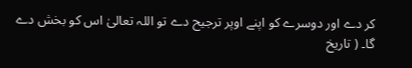کر دے اور دوسرے کو اپنے اوپر ترجیح دے تو اللہ تعالیٰ اس کو بخش دے گا۔ ( تاریخ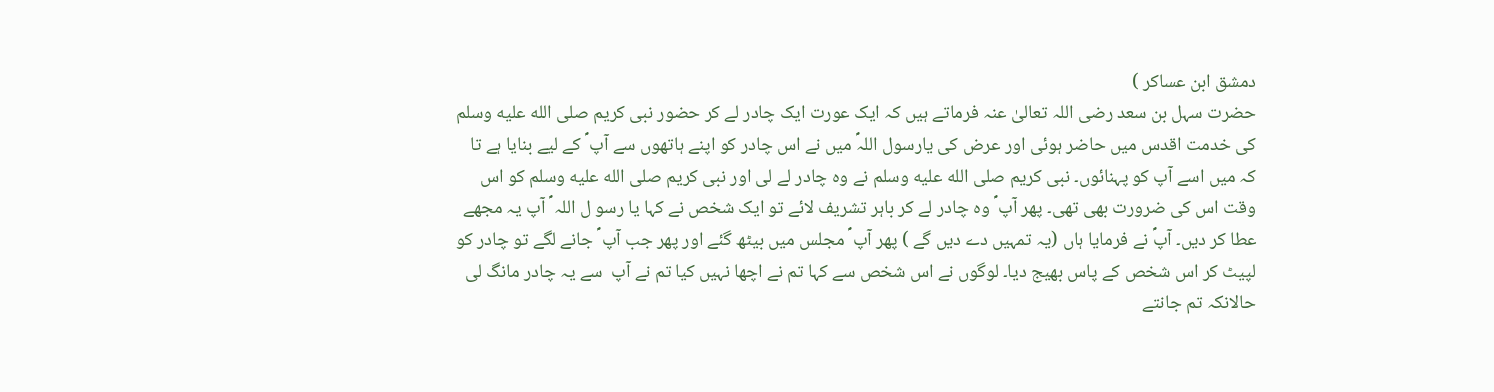دمشق ابن عساکر )
حضرت سہل بن سعد رضی اللہ تعالیٰ عنہ فرماتے ہیں کہ ایک عورت ایک چادر لے کر حضور نبی کریم صلى الله عليه وسلم کی خدمت اقدس میں حاضر ہوئی اور عرض کی یارسول اللہؐ میں نے اس چادر کو اپنے ہاتھوں سے آپ ؐ کے لیے بنایا ہے تا کہ میں اسے آپ کو پہنائوں۔ نبی کریم صلى الله عليه وسلم نے وہ چادر لے لی اور نبی کریم صلى الله عليه وسلم کو اس وقت اس کی ضرورت بھی تھی۔ پھر آپ ؐ وہ چادر لے کر باہر تشریف لائے تو ایک شخص نے کہا یا رسو ل اللہ ؐ آپ یہ مجھے عطا کر دیں۔ آپؐ نے فرمایا ہاں (یہ تمہیں دے دیں گے ) پھر آپ ؐ مجلس میں بیٹھ گئے اور پھر جب آپ ؐ جانے لگے تو چادر کو لپیٹ کر اس شخص کے پاس بھیج دیا۔ لوگوں نے اس شخص سے کہا تم نے اچھا نہیں کیا تم نے آپ  سے یہ چادر مانگ لی حالانکہ تم جانتے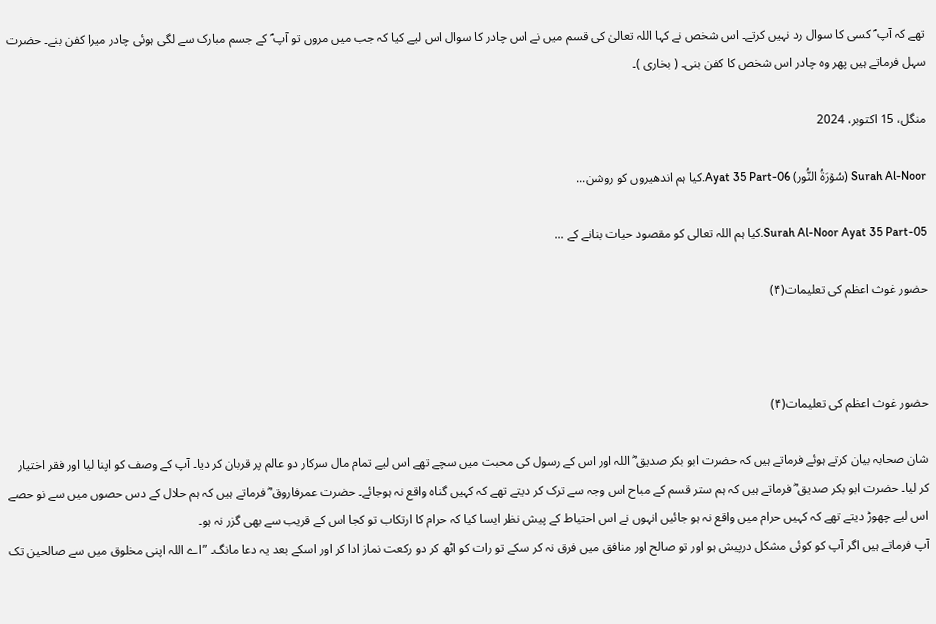تھے کہ آپ ؐ کسی کا سوال رد نہیں کرتے۔ اس شخص نے کہا اللہ تعالیٰ کی قسم میں نے اس چادر کا سوال اس لیے کیا کہ جب میں مروں تو آپ ؐ کے جسم مبارک سے لگی ہوئی چادر میرا کفن بنے۔ حضرت سہل فرماتے ہیں پھر وہ چادر اس شخص کا کفن بنی۔ ( بخاری )۔

منگل، 15 اکتوبر، 2024

Surah Al-Noor (سُوۡرَةُ النُّور) Ayat 35 Part-06.کیا ہم اندھیروں کو روشن...

Surah Al-Noor Ayat 35 Part-05.کیا ہم اللہ تعالی کو مقصود حیات بنانے کے ...

حضور غوث اعظم کی تعلیمات(۴)



حضور غوث اعظم کی تعلیمات(۴)

شان صحابہ بیان کرتے ہوئے فرماتے ہیں کہ حضرت ابو بکر صدیق ؓ اللہ اور اس کے رسول کی محبت میں سچے تھے اس لیے تمام مال سرکار دو عالم پر قربان کر دیا۔ آپ کے وصف کو اپنا لیا اور فقر اختیار کر لیا۔ حضرت ابو بکر صدیق ؓ فرماتے ہیں کہ ہم ستر قسم کے مباح اس وجہ سے ترک کر دیتے تھے کہ کہیں گناہ واقع نہ ہوجائے۔ حضرت عمرفاروق ؓ فرماتے ہیں کہ ہم حلال کے دس حصوں میں سے نو حصے اس لیے چھوڑ دیتے تھے کہ کہیں حرام میں واقع نہ ہو جائیں انہوں نے اس احتیاط کے پیش نظر ایسا کیا کہ حرام کا ارتکاب تو کجا اس کے قریب سے بھی گزر نہ ہو۔
آپ فرماتے ہیں اگر آپ کو کوئی مشکل درپیش ہو اور تو صالح اور منافق میں فرق نہ کر سکے تو رات کو اٹھ کر دو رکعت نماز ادا کر اور اسکے بعد یہ دعا مانگ۔ ”اے اللہ اپنی مخلوق میں سے صالحین تک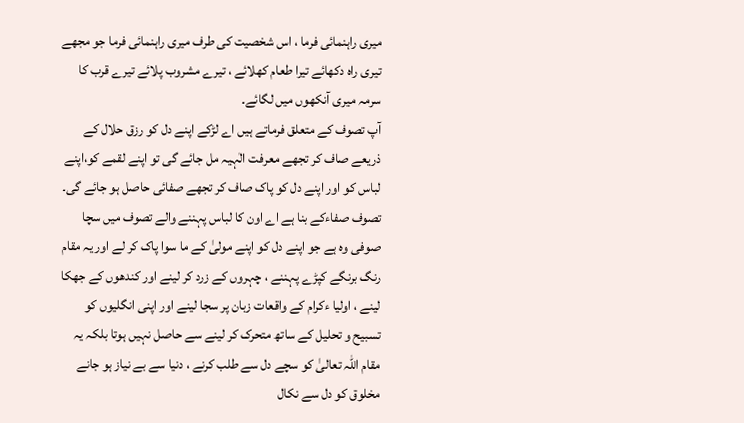میری راہنمائی فرما ، اس شخصیت کی طرف میری راہنمائی فرما جو مجھے تیری راہ دکھائے تیرا طعام کھلائے ، تیرے مشروب پلائے تیرے قرب کا سرمہ میری آنکھوں میں لگائے۔
آپ تصوف کے متعلق فرماتے ہیں اے لڑکے اپنے دل کو رزق حلال کے ذریعے صاف کر تجھے معرفت الٰہیہ مل جائے گی تو اپنے لقمے کو،اپنے لباس کو اور اپنے دل کو پاک صاف کر تجھے صفائی حاصل ہو جائے گی۔ تصوف صفاءکے بنا ہے اے اون کا لباس پہننے والے تصوف میں سچا صوفی وہ ہے جو اپنے دل کو اپنے مولیٰ کے ما سوا پاک کر لے اور یہ مقام رنگ برنگے کپڑے پہننے ، چہروں کے زرد کر لینے اور کندھوں کے جھکا لینے ، اولیا ءکرام کے واقعات زبان پر سجا لینے اور اپنی انگلیوں کو تسبیح و تحلیل کے ساتھ متحرک کر لینے سے حاصل نہیں ہوتا بلکہ یہ مقام اللہ تعالیٰ کو سچے دل سے طلب کرنے ، دنیا سے بے نیاز ہو جانے مخلوق کو دل سے نکال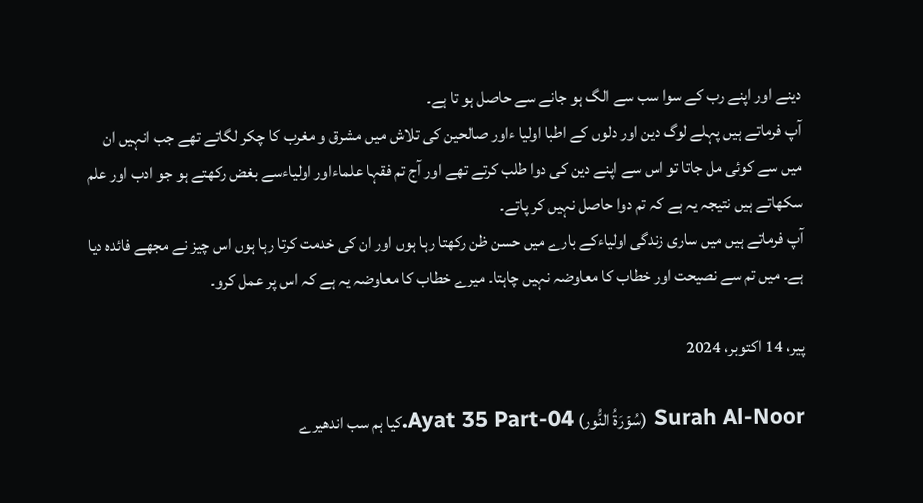دینے اور اپنے رب کے سوا سب سے الگ ہو جانے سے حاصل ہو تا ہے۔
آپ فرماتے ہیں پہلے لوگ دین اور دلوں کے اطبا اولیا ءاور صالحین کی تلاش میں مشرق و مغرب کا چکر لگاتے تھے جب انہیں ان میں سے کوئی مل جاتا تو اس سے اپنے دین کی دوا طلب کرتے تھے اور آج تم فقہا علماءاور اولیاءسے بغض رکھتے ہو جو ادب اور علم سکھاتے ہیں نتیجہ یہ ہے کہ تم دوا حاصل نہیں کر پاتے۔
آپ فرماتے ہیں میں ساری زندگی اولیاءکے بارے میں حسن ظن رکھتا رہا ہوں اور ان کی خدمت کرتا رہا ہوں اس چیز نے مجھے فائدہ دیا ہے۔ میں تم سے نصیحت اور خطاب کا معاوضہ نہیں چاہتا۔ میرے خطاب کا معاوضہ یہ ہے کہ اس پر عمل کرو۔

پیر، 14 اکتوبر، 2024

Surah Al-Noor (سُوۡرَةُ النُّور) Ayat 35 Part-04.کیا ہم سب اندھیرے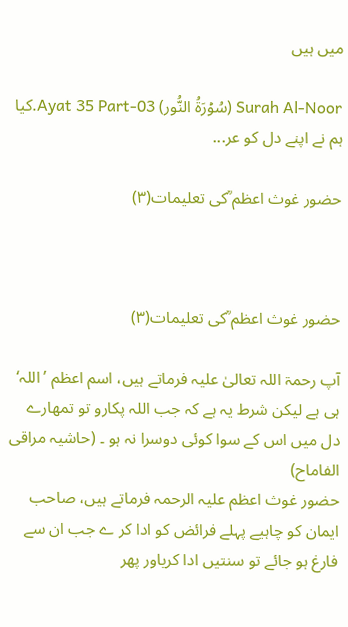میں ہیں

Surah Al-Noor (سُوۡرَةُ النُّور) Ayat 35 Part-03.کیا ہم نے اپنے دل کو عر...

حضور غوث اعظم ؒکی تعلیمات(۳)



حضور غوث اعظم ؒکی تعلیمات(۳)

آپ رحمۃ اللہ تعالیٰ علیہ فرماتے ہیں، اسم اعظم ’اللہ‘ ہی ہے لیکن شرط یہ ہے کہ جب اللہ پکارو تو تمھارے دل میں اس کے سوا کوئی دوسرا نہ ہو ۔ (حاشیہ مراقی الفاماح)
حضور غوث اعظم علیہ الرحمہ فرماتے ہیں، صاحب ایمان کو چاہیے پہلے فرائض کو ادا کر ے جب ان سے فارغ ہو جائے تو سنتیں ادا کریاور پھر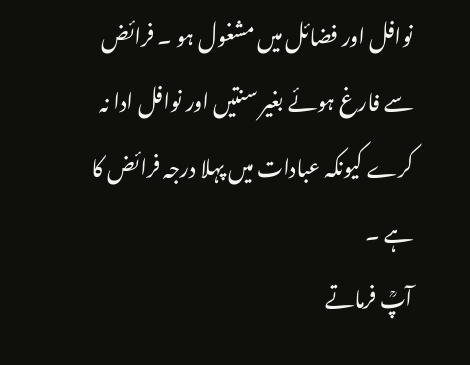نوافل اور فضائل میں مشغول ہو ۔ فرائض سے فارغ ہوئے بغیر سنتیں اور نوافل ادا نہ کرے کیونکہ عبادات میں پہلا درجہ فرائض کا ہے ۔
آپؒ فرماتے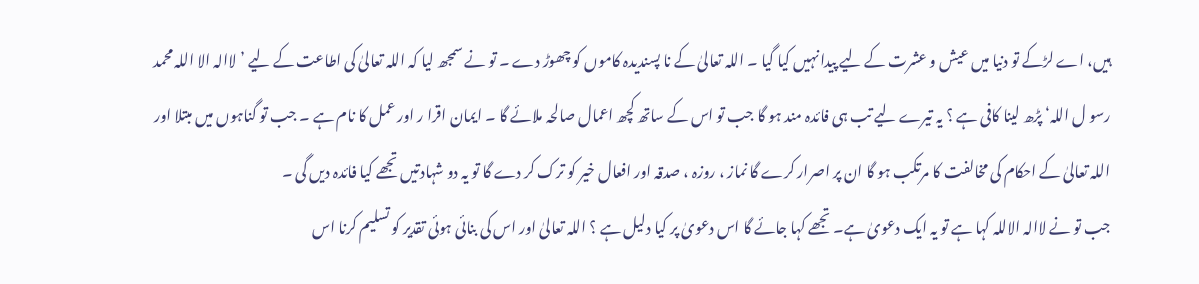ہیں، اے لڑکے تو دنیا میں عیش و عشرت کے لیے پیدا نہیں کیا گیا ۔ اللہ تعالیٰ کے نا پسندیدہ کاموں کو چھوڑ دے ۔ تو نے سمجھ لیا کہ اللہ تعالیٰ کی اطاعت کے لیے ’لاالہ الا اللہ محمد رسو ل اللہ‘ پڑھ لینا کافی ہے ؟ یہ تیرے لیے تب ہی فائدہ مند ہو گا جب تو اس کے ساتھ کچھ اعمال صالحہ ملائے گا ۔ ایمان اقرا ر اور عمل کا نام ہے ۔ جب تو گناہوں میں مبتلا اور اللہ تعالیٰ کے احکام کی مخالفت کا مرتکب ہو گا ان پر اصرار کرے گا نماز ، روزہ ، صدقہ اور افعال خیر کو ترک کر دے گا تو یہ دو شہادتیں تجھے کیا فائدہ دیں گی ۔
جب تو نے لاالہ الاللہ کہا ہے تو یہ ایک دعویٰ ہے۔ تجھے کہا جائے گا اس دعویٰ پر کیا دلیل ہے ؟ اللہ تعالیٰ اور اس کی بنائی ہوئی تقدیر کو تسلیم کرنا اس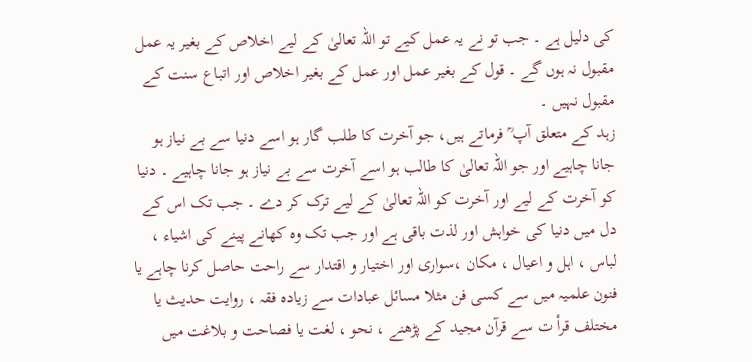کی دلیل ہے ۔ جب تو نے یہ عمل کیے تو اللہ تعالیٰ کے لیے اخلاص کے بغیر یہ عمل مقبول نہ ہوں گے ۔ قول کے بغیر عمل اور عمل کے بغیر اخلاص اور اتباع سنت کے مقبول نہیں ۔
زہد کے متعلق آپ ؒ فرماتے ہیں، جو آخرت کا طلب گار ہو اسے دنیا سے بے نیاز ہو جانا چاہیے اور جو اللہ تعالیٰ کا طالب ہو اسے آخرت سے بے نیاز ہو جانا چاہیے ۔ دنیا کو آخرت کے لیے اور آخرت کو اللہ تعالیٰ کے لیے ترک کر دے ۔ جب تک اس کے دل میں دنیا کی خواہش اور لذت باقی ہے اور جب تک وہ کھانے پینے کی اشیاء ، لباس ، اہل و اعیال ، مکان ،سواری اور اختیار و اقتدار سے راحت حاصل کرنا چاہے یا فنون علمیہ میں سے کسی فن مثلا مسائل عبادات سے زیادہ فقہ ، روایت حدیث یا مختلف قرأ ت سے قرآن مجید کے پڑھنے ، نحو ، لغت یا فصاحت و بلاغت میں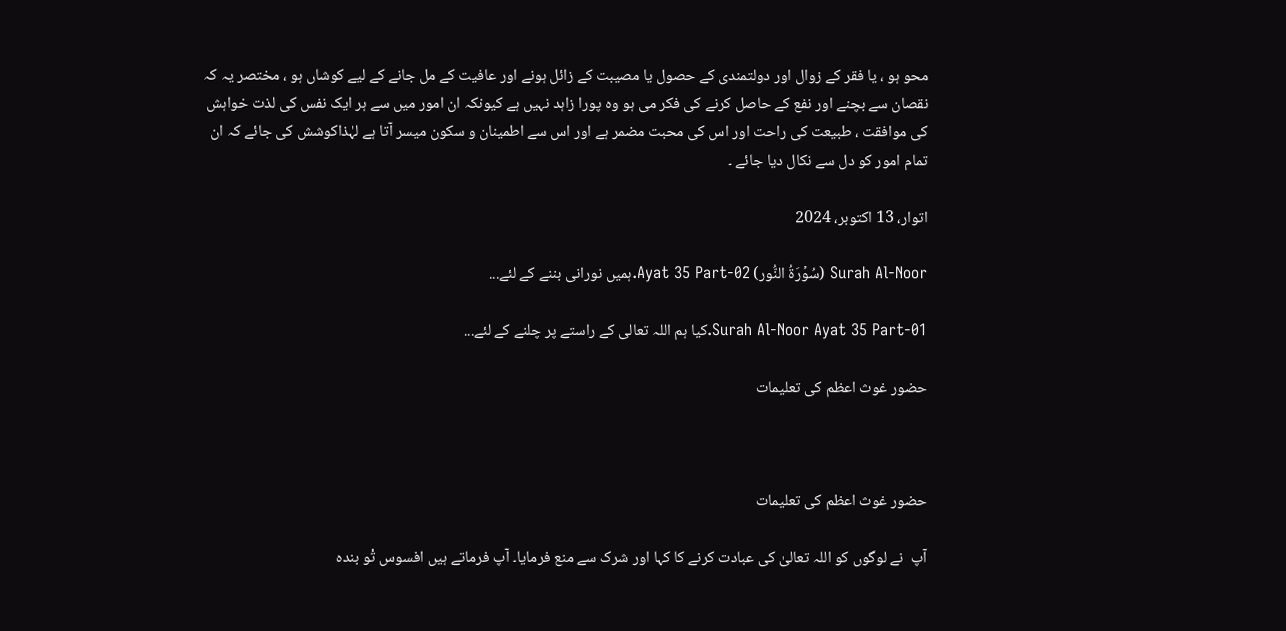محو ہو ، یا فقر کے زوال اور دولتمندی کے حصول یا مصیبت کے زائل ہونے اور عافیت کے مل جانے کے لیے کوشاں ہو ، مختصر یہ کہ نقصان سے بچنے اور نفع کے حاصل کرنے کی فکر می ہو وہ پورا زاہد نہیں ہے کیونکہ ان امور میں سے ہر ایک نفس کی لذت خواہش کی موافقت ، طبیعت کی راحت اور اس کی محبت مضمر ہے اور اس سے اطمینان و سکون میسر آتا ہے لہٰذاکوشش کی جائے کہ ان تمام امور کو دل سے نکال دیا جائے ۔

اتوار، 13 اکتوبر، 2024

Surah Al-Noor (سُوۡرَةُ النُّور) Ayat 35 Part-02.ہمیں نورانی بننے کے لئے...

Surah Al-Noor Ayat 35 Part-01.کیا ہم اللہ تعالی کے راستے پر چلنے کے لئے...

حضور غوث اعظم کی تعلیمات



حضور غوث اعظم کی تعلیمات

آپ  نے لوگوں کو اللہ تعالیٰ کی عبادت کرنے کا کہا اور شرک سے منع فرمایا۔ آپ فرماتے ہیں افسوس تْو بندہ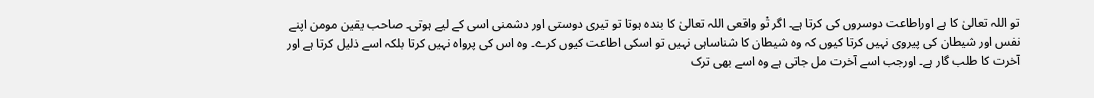تو اللہ تعالیٰ کا ہے اوراطاعت دوسروں کی کرتا ہے۔ اگر تْو واقعی اللہ تعالیٰ کا بندہ ہوتا تو تیری دوستی اور دشمنی اسی کے لیے ہوتی۔ صاحب یقین مومن اپنے نفس اور شیطان کی پیروی نہیں کرتا کیوں کہ وہ شیطان کا شناساہی نہیں تو اسکی اطاعت کیوں کرے۔ وہ اس کی پرواہ نہیں کرتا بلکہ اسے ذلیل کرتا ہے اور آخرت کا طلب گار ہے۔ اورجب اسے آخرت مل جاتی ہے وہ اسے بھی ترک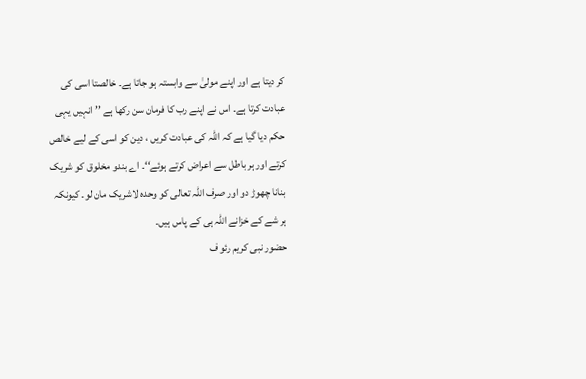کر دیتا ہے اور اپنے مولیٰ سے وابستہ ہو جاتا ہے۔ خالصتا اسی کی عبادت کرتا ہے۔ اس نے اپنے رب کا فرمان سن رکھا ہے ’’ انہیں یہی حکم دیا گیا ہے کہ اللہ کی عبادت کریں ، دین کو اسی کے لیے خالص کرتے اور ہر باطل سے اعراض کرتے ہوئے‘‘۔ اے بندو مخلوق کو شریک بنانا چھوڑ دو اور صرف اللہ تعالی کو وحدہ لاشریک مان لو۔ کیونکہ ہر شے کے خزانے اللہ ہی کے پاس ہیں۔
حضور نبی کریم رئو ف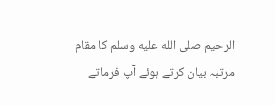الرحیم صلى الله عليه وسلم کا مقام مرتبہ بیان کرتے ہوئے آپ فرماتے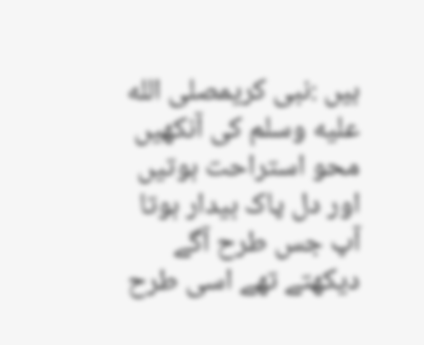ہیں :نبی کریمصلى الله عليه وسلم کی آنکھیں محو استراحت ہوتیں اور دل پاک بیدار ہوتا  آپ جس طرح آگے دیکھتے تھے اسی طرح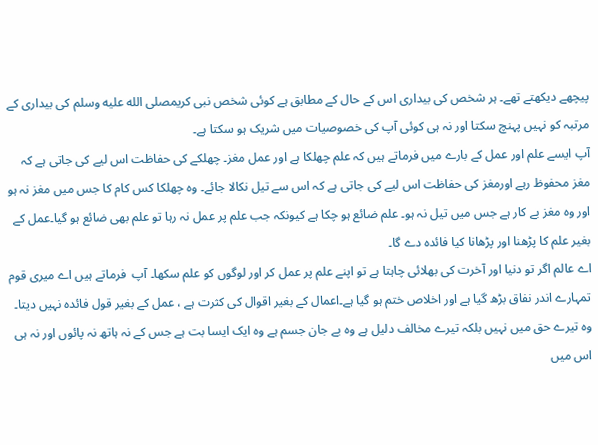پیچھے دیکھتے تھے۔ ہر شخص کی بیداری اس کے حال کے مطابق ہے کوئی شخص نبی کریمصلى الله عليه وسلم کی بیداری کے مرتبہ کو نہیں پہنچ سکتا اور نہ ہی کوئی آپ کی خصوصیات میں شریک ہو سکتا ہے۔
آپ ایسے علم اور عمل کے بارے میں فرماتے ہیں کہ علم چھلکا ہے اور عمل مغز۔ چھلکے کی حفاظت اس لیے کی جاتی ہے کہ مغز محفوظ رہے اورمغز کی حفاظت اس لیے کی جاتی ہے کہ اس سے تیل نکالا جائے۔ وہ چھلکا کس کام کا جس میں مغز نہ ہو اور وہ مغز بے کار ہے جس میں تیل نہ ہو۔ علم ضائع ہو چکا ہے کیونکہ جب علم پر عمل نہ رہا تو علم بھی ضائع ہو گیا۔عمل کے بغیر علم کا پڑھنا اور پڑھانا کیا فائدہ دے گا۔
اے عالم اگر تو دنیا اور آخرت کی بھلائی چاہتا ہے تو اپنے علم پر عمل کر اور لوگوں کو علم سکھا۔ آپ  فرماتے ہیں اے میری قوم تمہارے اندر نفاق بڑھ گیا ہے اور اخلاص ختم ہو گیا ہے۔اعمال کے بغیر اقوال کی کثرت ہے ، عمل کے بغیر قول فائدہ نہیں دیتا۔ وہ تیرے حق میں نہیں بلکہ تیرے مخالف دلیل ہے وہ بے جان جسم ہے وہ ایک ایسا بت ہے جس کے نہ ہاتھ نہ پائوں اور نہ ہی اس میں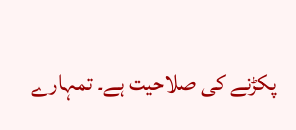پکڑنے کی صلاحیت ہے۔ تمہارے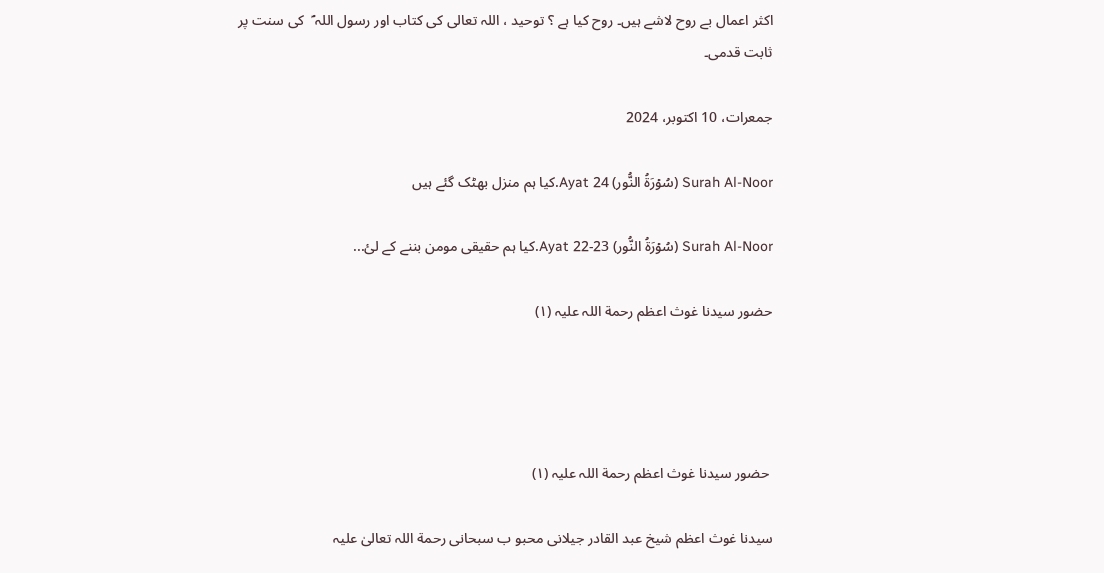اکثر اعمال بے روح لاشے ہیں۔ روح کیا ہے ؟ توحید ، اللہ تعالی کی کتاب اور رسول اللہ ؐ  کی سنت پر ثابت قدمی۔

جمعرات، 10 اکتوبر، 2024

Surah Al-Noor (سُوۡرَةُ النُّور) Ayat 24.کیا ہم منزل بھٹک گئے ہیں

Surah Al-Noor (سُوۡرَةُ النُّور) Ayat 22-23.کیا ہم حقیقی مومن بننے کے لئ...

حضور سیدنا غوث اعظم رحمة اللہ علیہ (۱)




 حضور سیدنا غوث اعظم رحمة اللہ علیہ (۱)

سیدنا غوث اعظم شیخ عبد القادر جیلانی محبو ب سبحانی رحمة اللہ تعالیٰ علیہ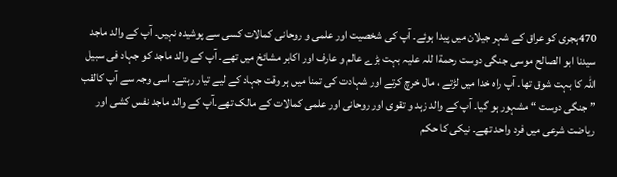470ہجری کو عراق کے شہر جیلان میں پیدا ہوئے۔ آپ کی شخصیت اور علمی و روحانی کمالات کسی سے پوشیدہ نہیں۔ آپ کے والد ماجد سیدنا ابو الصالح موسی جنگی دوست رحمةا للہ علیہ بہت بڑے عالم و عارف اور اکابر مشائخ میں تھے۔ آپ کے والد ماجد کو جہاد فی سبیل اللہ کا بہت شوق تھا۔ آپ راہ خدا میں لڑتے ، مال خرچ کرتے اور شہادت کی تمنا میں ہر وقت جہاد کے لیے تیار رہتے۔ اسی وجہ سے آپ کالقب ” جنگی دوست “ مشہور ہو گیا۔ آپ کے والد زہد و تقوی اور روحانی اور علمی کمالات کے مالک تھے۔آپ کے والد ماجد نفس کشی اور ریاضت شرعی میں فرد واحد تھے۔ نیکی کا حکم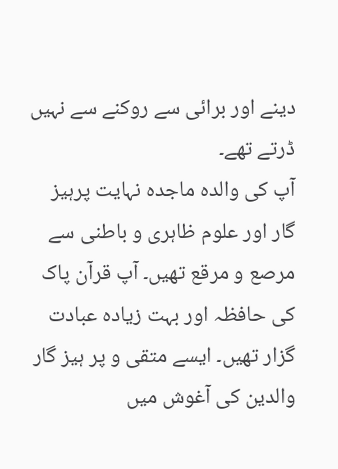دینے اور برائی سے روکنے سے نہیں ڈرتے تھے۔
آپ کی والدہ ماجدہ نہایت پرہیز گار اور علوم ظاہری و باطنی سے مرصع و مرقع تھیں۔ آپ قرآن پاک کی حافظہ اور بہت زیادہ عبادت گزار تھیں۔ ایسے متقی و پر ہیز گار والدین کی آغوش میں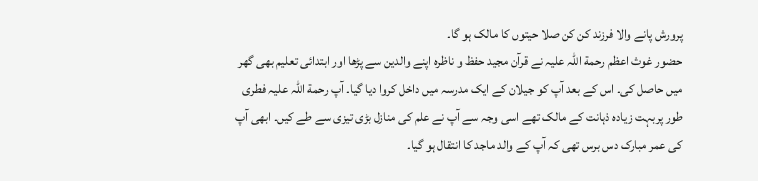پرورش پانے والا فرزند کن کن صلا حیتوں کا مالک ہو گا۔
حضور غوث اعظم رحمة اللہ علیہ نے قرآن مجید حفظ و ناظرہ اپنے والدین سے پڑھا اور ابتدائی تعلیم بھی گھر میں حاصل کی۔ اس کے بعد آپ کو جیلان کے ایک مدرسہ میں داخل کروا دیا گیا۔ آپ رحمة اللہ علیہ فطری طور پربہت زیادہ ذہانت کے مالک تھے اسی وجہ سے آپ نے علم کی منازل بڑی تیزی سے طے کیں۔ ابھی آپ کی عمر مبارک دس برس تھی کہ آپ کے والد ماجد کا انتقال ہو گیا۔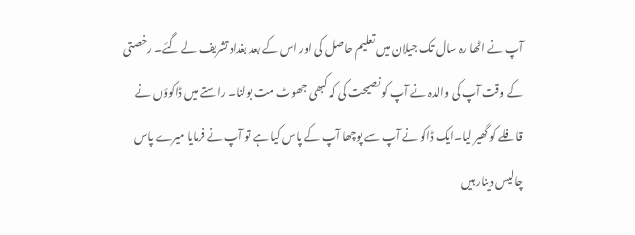آپ نے اٹھا رہ سال تک جیلان میں تعلیم حاصل کی اور اس کے بعد بغداد تشریف لے گئے۔ رخصتی کے وقت آپ کی والدہ نے آپ کو نصیحت کی کہ کبھی جھوٹ مت بولنا۔ راستے میں ڈاکوؤں نے قافلے کو گھیر لیا۔ایک ڈاکو نے آپ سے پوچھا آپ کے پاس کیا ہے تو آپ نے فرمایا میرے پاس چالیس دینار ہیں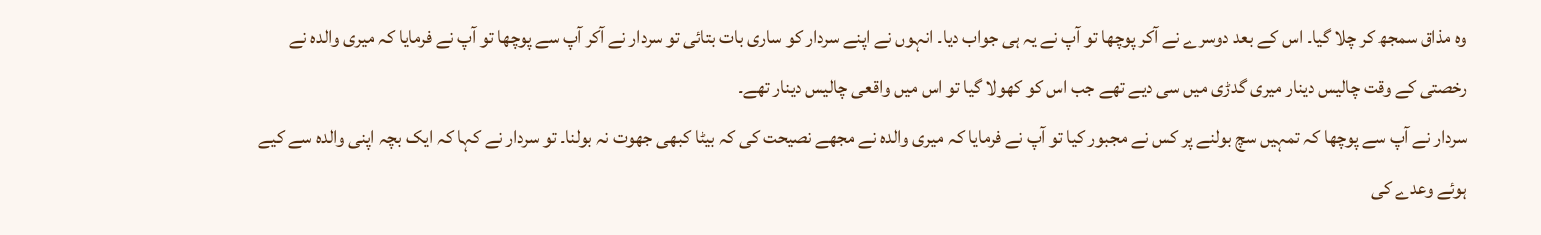وہ مذاق سمجھ کر چلا گیا۔ اس کے بعد دوسرے نے آکر پوچھا تو آپ نے یہ ہی جواب دیا۔ انہوں نے اپنے سردار کو ساری بات بتائی تو سردار نے آکر آپ سے پوچھا تو آپ نے فرمایا کہ میری والدہ نے رخصتی کے وقت چالیس دینار میری گدڑی میں سی دیے تھے جب اس کو کھولا گیا تو اس میں واقعی چالیس دینار تھے۔
سردار نے آپ سے پوچھا کہ تمہیں سچ بولنے پر کس نے مجبور کیا تو آپ نے فرمایا کہ میری والدہ نے مجھے نصیحت کی کہ بیٹا کبھی جھوت نہ بولنا۔ تو سردار نے کہا کہ ایک بچہ اپنی والدہ سے کیے ہوئے وعدے کی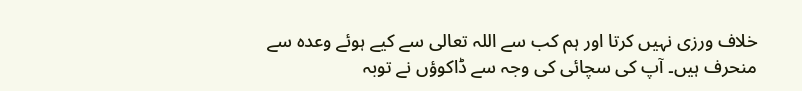خلاف ورزی نہیں کرتا اور ہم کب سے اللہ تعالی سے کیے ہوئے وعدہ سے منحرف ہیں۔ آپ کی سچائی کی وجہ سے ڈاکوؤں نے توبہ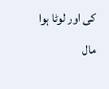کی اور لوٹا ہوا مال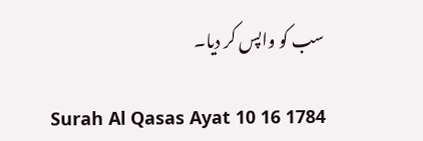سب کو واپس کر دیا۔

Surah Al Qasas Ayat 10 16 1784